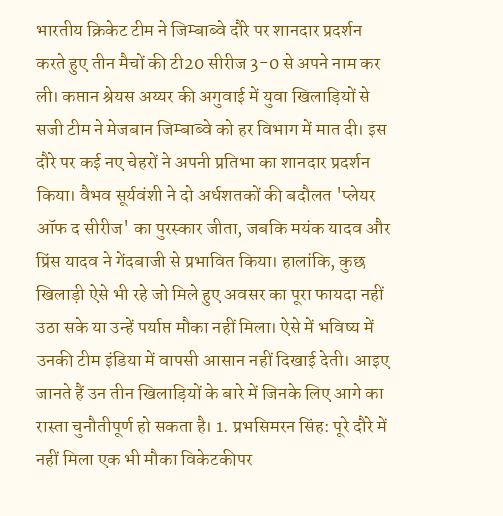भारतीय क्रिकेट टीम ने जिम्बाब्वे दौरे पर शानदार प्रदर्शन करते हुए तीन मैचों की टी20 सीरीज 3-0 से अपने नाम कर ली। कप्तान श्रेयस अय्यर की अगुवाई में युवा खिलाड़ियों से सजी टीम ने मेजबान जिम्बाब्वे को हर विभाग में मात दी। इस दौरे पर कई नए चेहरों ने अपनी प्रतिभा का शानदार प्रदर्शन किया। वैभव सूर्यवंशी ने दो अर्धशतकों की बदौलत 'प्लेयर ऑफ द सीरीज' का पुरस्कार जीता, जबकि मयंक यादव और प्रिंस यादव ने गेंदबाजी से प्रभावित किया। हालांकि, कुछ खिलाड़ी ऐसे भी रहे जो मिले हुए अवसर का पूरा फायदा नहीं उठा सके या उन्हें पर्याप्त मौका नहीं मिला। ऐसे में भविष्य में उनकी टीम इंडिया में वापसी आसान नहीं दिखाई देती। आइए जानते हैं उन तीन खिलाड़ियों के बारे में जिनके लिए आगे का रास्ता चुनौतीपूर्ण हो सकता है। 1. प्रभसिमरन सिंह: पूरे दौरे में नहीं मिला एक भी मौका विकेटकीपर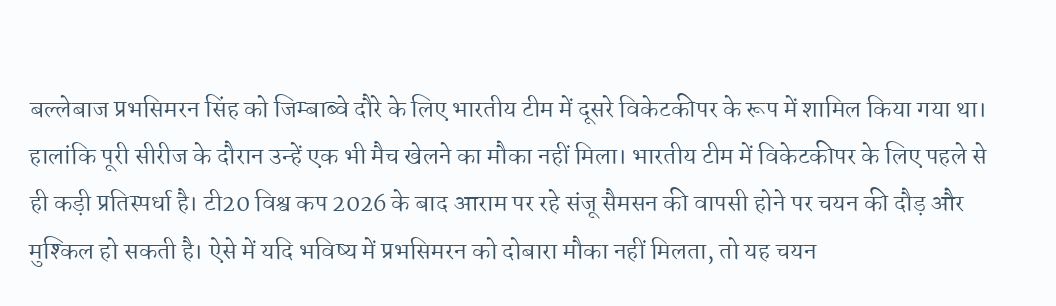बल्लेबाज प्रभसिमरन सिंह को जिम्बाब्वे दौरे के लिए भारतीय टीम में दूसरे विकेटकीपर के रूप में शामिल किया गया था। हालांकि पूरी सीरीज के दौरान उन्हें एक भी मैच खेलने का मौका नहीं मिला। भारतीय टीम में विकेटकीपर के लिए पहले से ही कड़ी प्रतिस्पर्धा है। टी20 विश्व कप 2026 के बाद आराम पर रहे संजू सैमसन की वापसी होने पर चयन की दौड़ और मुश्किल हो सकती है। ऐसे में यदि भविष्य में प्रभसिमरन को दोबारा मौका नहीं मिलता, तो यह चयन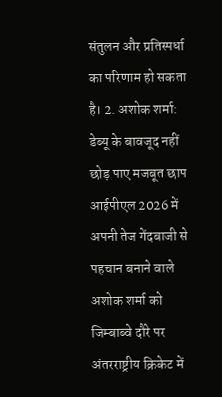संतुलन और प्रतिस्पर्धा का परिणाम हो सकता है। 2. अशोक शर्मा: डेब्यू के बावजूद नहीं छोड़ पाए मजबूत छाप आईपीएल 2026 में अपनी तेज गेंदबाजी से पहचान बनाने वाले अशोक शर्मा को जिम्बाब्वे दौरे पर अंतरराष्ट्रीय क्रिकेट में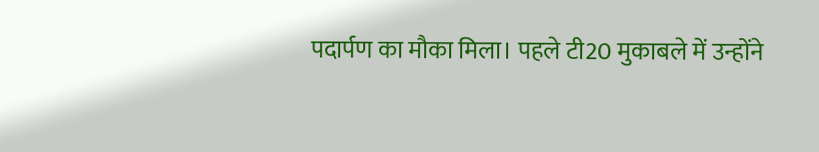पदार्पण का मौका मिला। पहले टी20 मुकाबले में उन्होंने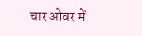चार ओवर में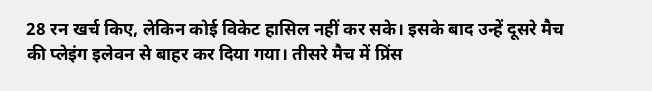28 रन खर्च किए, लेकिन कोई विकेट हासिल नहीं कर सके। इसके बाद उन्हें दूसरे मैच की प्लेइंग इलेवन से बाहर कर दिया गया। तीसरे मैच में प्रिंस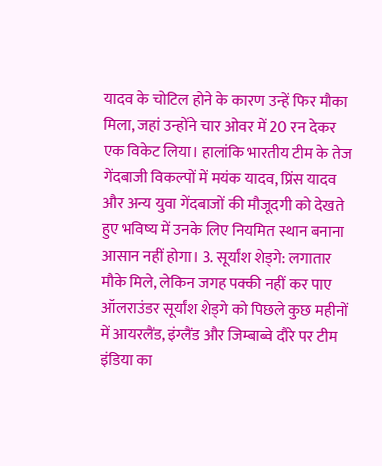यादव के चोटिल होने के कारण उन्हें फिर मौका मिला, जहां उन्होंने चार ओवर में 20 रन देकर एक विकेट लिया। हालांकि भारतीय टीम के तेज गेंदबाजी विकल्पों में मयंक यादव, प्रिंस यादव और अन्य युवा गेंदबाजों की मौजूदगी को देखते हुए भविष्य में उनके लिए नियमित स्थान बनाना आसान नहीं होगा। 3. सूर्यांश शेड्गे: लगातार मौके मिले, लेकिन जगह पक्की नहीं कर पाए ऑलराउंडर सूर्यांश शेड्गे को पिछले कुछ महीनों में आयरलैंड, इंग्लैंड और जिम्बाब्वे दौरे पर टीम इंडिया का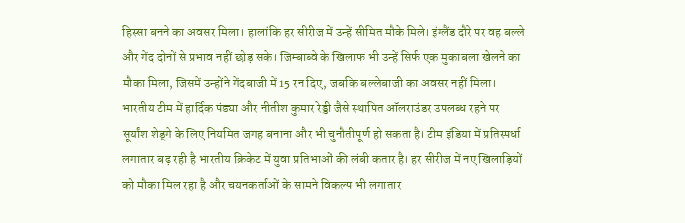हिस्सा बनने का अवसर मिला। हालांकि हर सीरीज में उन्हें सीमित मौके मिले। इंग्लैंड दौरे पर वह बल्ले और गेंद दोनों से प्रभाव नहीं छोड़ सके। जिम्बाब्वे के खिलाफ भी उन्हें सिर्फ एक मुकाबला खेलने का मौका मिला, जिसमें उन्होंने गेंदबाजी में 15 रन दिए, जबकि बल्लेबाजी का अवसर नहीं मिला। भारतीय टीम में हार्दिक पंड्या और नीतीश कुमार रेड्डी जैसे स्थापित ऑलराउंडर उपलब्ध रहने पर सूर्यांश शेड्गे के लिए नियमित जगह बनाना और भी चुनौतीपूर्ण हो सकता है। टीम इंडिया में प्रतिस्पर्धा लगातार बढ़ रही है भारतीय क्रिकेट में युवा प्रतिभाओं की लंबी कतार है। हर सीरीज में नए खिलाड़ियों को मौका मिल रहा है और चयनकर्ताओं के सामने विकल्प भी लगातार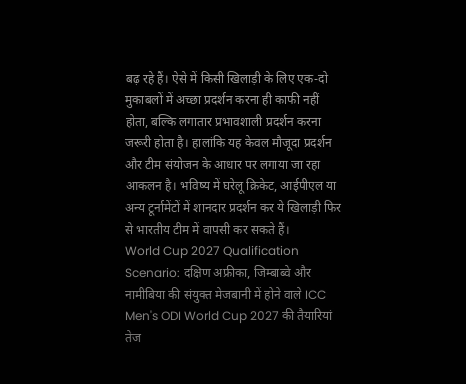बढ़ रहे हैं। ऐसे में किसी खिलाड़ी के लिए एक-दो मुकाबलों में अच्छा प्रदर्शन करना ही काफी नहीं होता, बल्कि लगातार प्रभावशाली प्रदर्शन करना जरूरी होता है। हालांकि यह केवल मौजूदा प्रदर्शन और टीम संयोजन के आधार पर लगाया जा रहा आकलन है। भविष्य में घरेलू क्रिकेट, आईपीएल या अन्य टूर्नामेंटों में शानदार प्रदर्शन कर ये खिलाड़ी फिर से भारतीय टीम में वापसी कर सकते हैं।
World Cup 2027 Qualification Scenario: दक्षिण अफ्रीका, जिम्बाब्वे और नामीबिया की संयुक्त मेजबानी में होने वाले ICC Men's ODI World Cup 2027 की तैयारियां तेज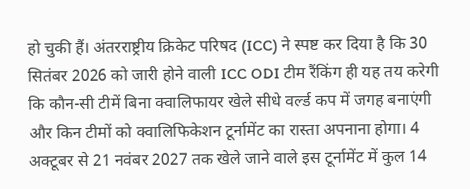हो चुकी हैं। अंतरराष्ट्रीय क्रिकेट परिषद (ICC) ने स्पष्ट कर दिया है कि 30 सितंबर 2026 को जारी होने वाली ICC ODI टीम रैंकिंग ही यह तय करेगी कि कौन-सी टीमें बिना क्वालिफायर खेले सीधे वर्ल्ड कप में जगह बनाएंगी और किन टीमों को क्वालिफिकेशन टूर्नामेंट का रास्ता अपनाना होगा। 4 अक्टूबर से 21 नवंबर 2027 तक खेले जाने वाले इस टूर्नामेंट में कुल 14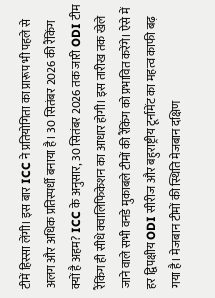टीमें हिस्सा लेंगी। इस बार ICC ने प्रतियोगिता का प्रारूप भी पहले से अलग और अधिक प्रतिस्पर्धी बनाया है। 30 सितंबर 2026 की रैंकिंग क्यों है अहम? ICC के अनुसार, 30 सितंबर 2026 तक जारी ODI टीम रैंकिंग ही सीधे क्वालिफिकेशन का आधार होगी। इस तारीख तक खेले जाने वाले सभी वनडे मुकाबले टीमों की रैंकिंग को प्रभावित करेंगे। ऐसे में हर द्विपक्षीय ODI सीरीज और बहुराष्ट्रीय टूर्नामेंट का महत्व काफी बढ़ गया है। मेजबान टीमों की स्थिति मेजबान दक्षिण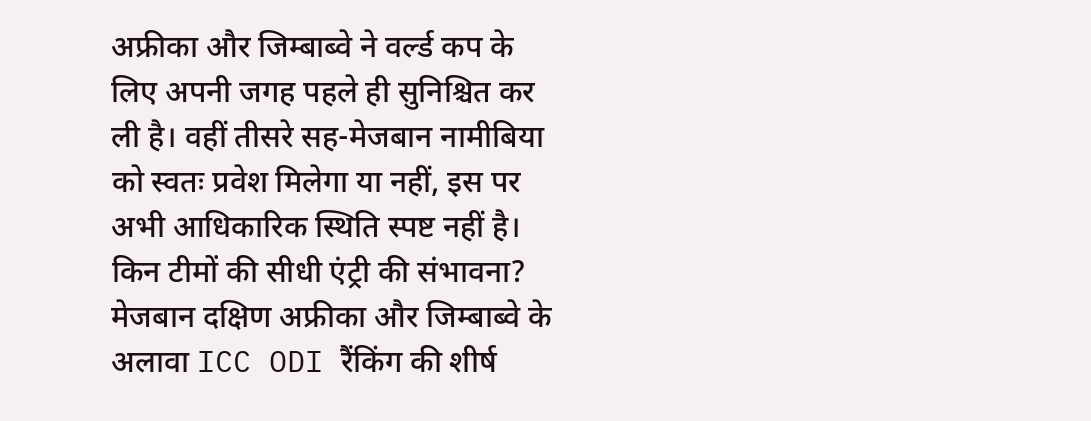अफ्रीका और जिम्बाब्वे ने वर्ल्ड कप के लिए अपनी जगह पहले ही सुनिश्चित कर ली है। वहीं तीसरे सह-मेजबान नामीबिया को स्वतः प्रवेश मिलेगा या नहीं, इस पर अभी आधिकारिक स्थिति स्पष्ट नहीं है। किन टीमों की सीधी एंट्री की संभावना? मेजबान दक्षिण अफ्रीका और जिम्बाब्वे के अलावा ICC ODI रैंकिंग की शीर्ष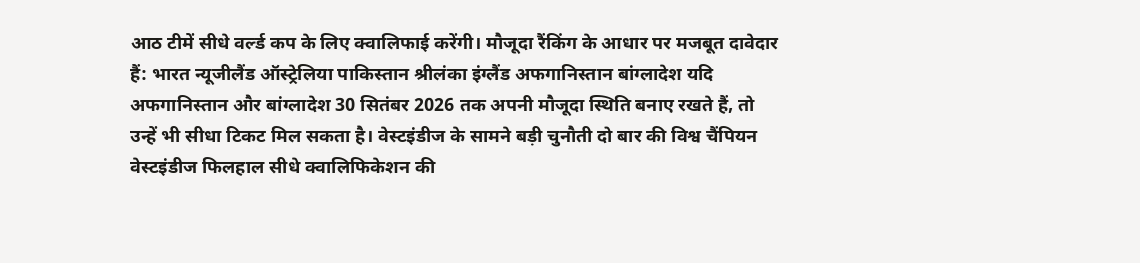आठ टीमें सीधे वर्ल्ड कप के लिए क्वालिफाई करेंगी। मौजूदा रैंकिंग के आधार पर मजबूत दावेदार हैं: भारत न्यूजीलैंड ऑस्ट्रेलिया पाकिस्तान श्रीलंका इंग्लैंड अफगानिस्तान बांग्लादेश यदि अफगानिस्तान और बांग्लादेश 30 सितंबर 2026 तक अपनी मौजूदा स्थिति बनाए रखते हैं, तो उन्हें भी सीधा टिकट मिल सकता है। वेस्टइंडीज के सामने बड़ी चुनौती दो बार की विश्व चैंपियन वेस्टइंडीज फिलहाल सीधे क्वालिफिकेशन की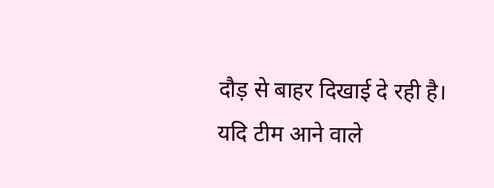दौड़ से बाहर दिखाई दे रही है। यदि टीम आने वाले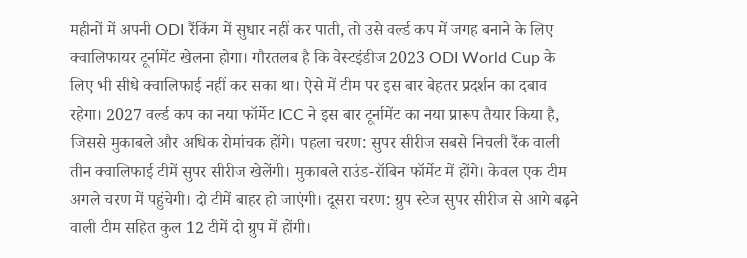महीनों में अपनी ODI रैंकिंग में सुधार नहीं कर पाती, तो उसे वर्ल्ड कप में जगह बनाने के लिए क्वालिफायर टूर्नामेंट खेलना होगा। गौरतलब है कि वेस्टइंडीज 2023 ODI World Cup के लिए भी सीधे क्वालिफाई नहीं कर सका था। ऐसे में टीम पर इस बार बेहतर प्रदर्शन का दबाव रहेगा। 2027 वर्ल्ड कप का नया फॉर्मेट ICC ने इस बार टूर्नामेंट का नया प्रारूप तैयार किया है, जिससे मुकाबले और अधिक रोमांचक होंगे। पहला चरण: सुपर सीरीज सबसे निचली रैंक वाली तीन क्वालिफाई टीमें सुपर सीरीज खेलेंगी। मुकाबले राउंड-रॉबिन फॉर्मेट में होंगे। केवल एक टीम अगले चरण में पहुंचेगी। दो टीमें बाहर हो जाएंगी। दूसरा चरण: ग्रुप स्टेज सुपर सीरीज से आगे बढ़ने वाली टीम सहित कुल 12 टीमें दो ग्रुप में होंगी।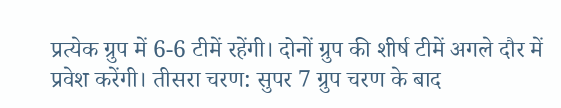प्रत्येक ग्रुप में 6-6 टीमें रहेंगी। दोनों ग्रुप की शीर्ष टीमें अगले दौर में प्रवेश करेंगी। तीसरा चरण: सुपर 7 ग्रुप चरण के बाद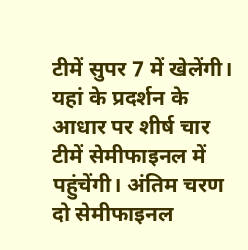टीमें सुपर 7 में खेलेंगी। यहां के प्रदर्शन के आधार पर शीर्ष चार टीमें सेमीफाइनल में पहुंचेंगी। अंतिम चरण दो सेमीफाइनल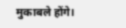मुकाबले होंगे।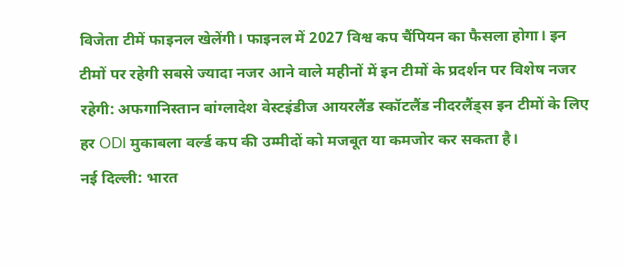विजेता टीमें फाइनल खेलेंगी। फाइनल में 2027 विश्व कप चैंपियन का फैसला होगा। इन टीमों पर रहेगी सबसे ज्यादा नजर आने वाले महीनों में इन टीमों के प्रदर्शन पर विशेष नजर रहेगी: अफगानिस्तान बांग्लादेश वेस्टइंडीज आयरलैंड स्कॉटलैंड नीदरलैंड्स इन टीमों के लिए हर ODI मुकाबला वर्ल्ड कप की उम्मीदों को मजबूत या कमजोर कर सकता है।
नई दिल्ली: भारत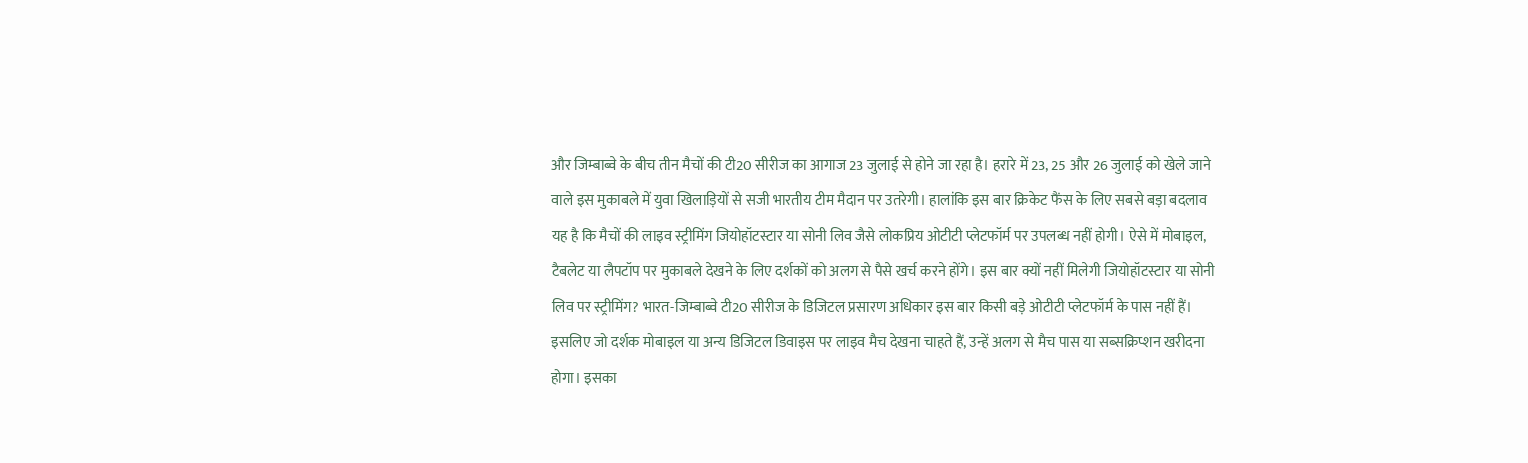और जिम्बाब्वे के बीच तीन मैचों की टी20 सीरीज का आगाज 23 जुलाई से होने जा रहा है। हरारे में 23, 25 और 26 जुलाई को खेले जाने वाले इस मुकाबले में युवा खिलाड़ियों से सजी भारतीय टीम मैदान पर उतरेगी। हालांकि इस बार क्रिकेट फैंस के लिए सबसे बड़ा बदलाव यह है कि मैचों की लाइव स्ट्रीमिंग जियोहॉटस्टार या सोनी लिव जैसे लोकप्रिय ओटीटी प्लेटफॉर्म पर उपलब्ध नहीं होगी। ऐसे में मोबाइल, टैबलेट या लैपटॉप पर मुकाबले देखने के लिए दर्शकों को अलग से पैसे खर्च करने होंगे। इस बार क्यों नहीं मिलेगी जियोहॉटस्टार या सोनी लिव पर स्ट्रीमिंग? भारत-जिम्बाब्वे टी20 सीरीज के डिजिटल प्रसारण अधिकार इस बार किसी बड़े ओटीटी प्लेटफॉर्म के पास नहीं हैं। इसलिए जो दर्शक मोबाइल या अन्य डिजिटल डिवाइस पर लाइव मैच देखना चाहते हैं, उन्हें अलग से मैच पास या सब्सक्रिप्शन खरीदना होगा। इसका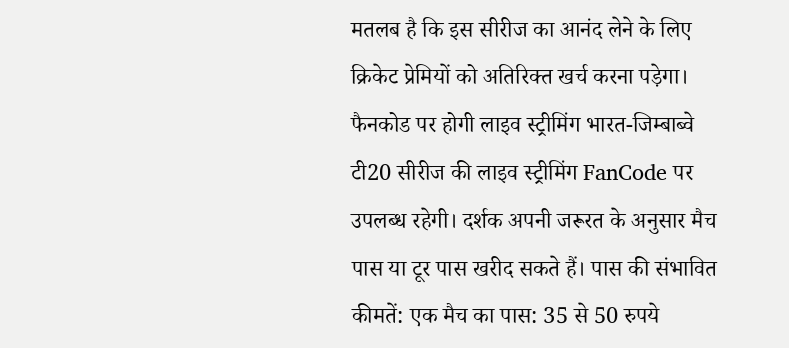मतलब है कि इस सीरीज का आनंद लेने के लिए क्रिकेट प्रेमियों को अतिरिक्त खर्च करना पड़ेगा। फैनकोड पर होगी लाइव स्ट्रीमिंग भारत-जिम्बाब्वे टी20 सीरीज की लाइव स्ट्रीमिंग FanCode पर उपलब्ध रहेगी। दर्शक अपनी जरूरत के अनुसार मैच पास या टूर पास खरीद सकते हैं। पास की संभावित कीमतें: एक मैच का पास: 35 से 50 रुपये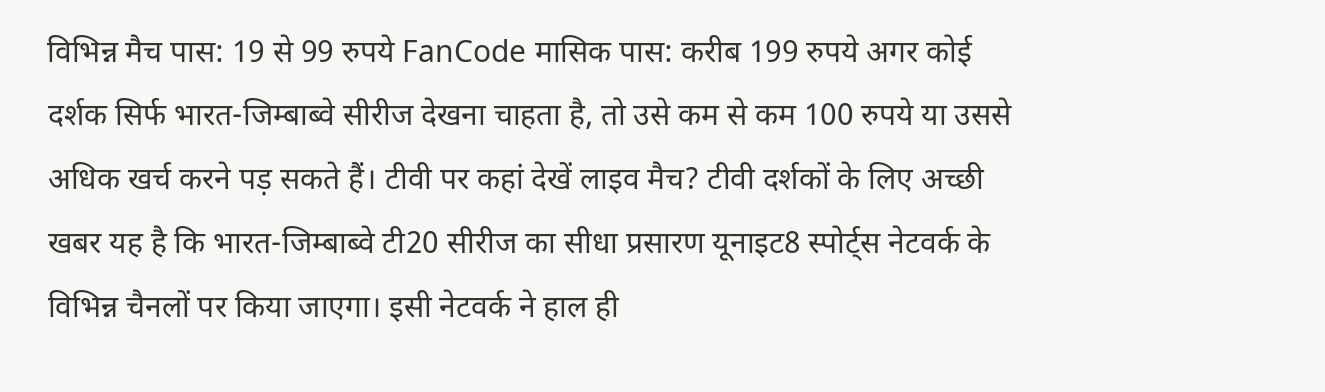विभिन्न मैच पास: 19 से 99 रुपये FanCode मासिक पास: करीब 199 रुपये अगर कोई दर्शक सिर्फ भारत-जिम्बाब्वे सीरीज देखना चाहता है, तो उसे कम से कम 100 रुपये या उससे अधिक खर्च करने पड़ सकते हैं। टीवी पर कहां देखें लाइव मैच? टीवी दर्शकों के लिए अच्छी खबर यह है कि भारत-जिम्बाब्वे टी20 सीरीज का सीधा प्रसारण यूनाइट8 स्पोर्ट्स नेटवर्क के विभिन्न चैनलों पर किया जाएगा। इसी नेटवर्क ने हाल ही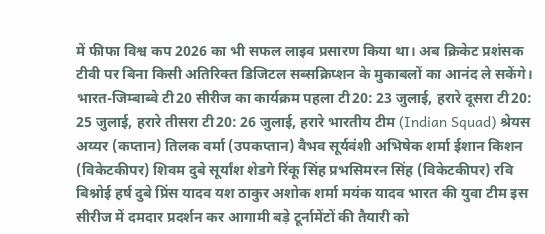में फीफा विश्व कप 2026 का भी सफल लाइव प्रसारण किया था। अब क्रिकेट प्रशंसक टीवी पर बिना किसी अतिरिक्त डिजिटल सब्सक्रिप्शन के मुकाबलों का आनंद ले सकेंगे। भारत-जिम्बाब्वे टी20 सीरीज का कार्यक्रम पहला टी20: 23 जुलाई, हरारे दूसरा टी20: 25 जुलाई, हरारे तीसरा टी20: 26 जुलाई, हरारे भारतीय टीम (Indian Squad) श्रेयस अय्यर (कप्तान) तिलक वर्मा (उपकप्तान) वैभव सूर्यवंशी अभिषेक शर्मा ईशान किशन (विकेटकीपर) शिवम दुबे सूर्यांश शेडगे रिंकू सिंह प्रभसिमरन सिंह (विकेटकीपर) रवि बिश्नोई हर्ष दुबे प्रिंस यादव यश ठाकुर अशोक शर्मा मयंक यादव भारत की युवा टीम इस सीरीज में दमदार प्रदर्शन कर आगामी बड़े टूर्नामेंटों की तैयारी को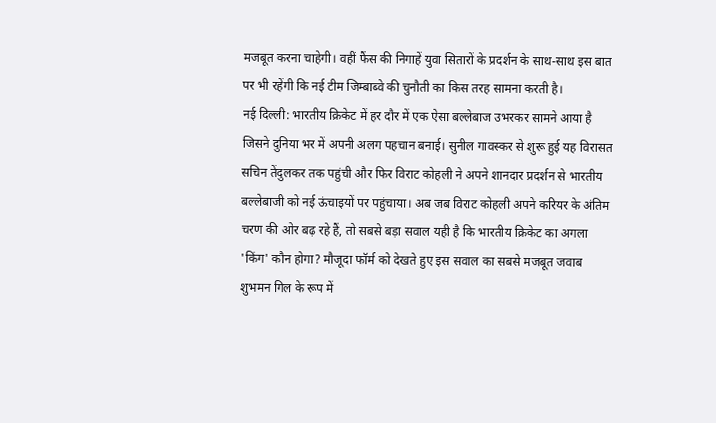मजबूत करना चाहेगी। वहीं फैंस की निगाहें युवा सितारों के प्रदर्शन के साथ-साथ इस बात पर भी रहेंगी कि नई टीम जिम्बाब्वे की चुनौती का किस तरह सामना करती है।
नई दिल्ली: भारतीय क्रिकेट में हर दौर में एक ऐसा बल्लेबाज उभरकर सामने आया है जिसने दुनिया भर में अपनी अलग पहचान बनाई। सुनील गावस्कर से शुरू हुई यह विरासत सचिन तेंदुलकर तक पहुंची और फिर विराट कोहली ने अपने शानदार प्रदर्शन से भारतीय बल्लेबाजी को नई ऊंचाइयों पर पहुंचाया। अब जब विराट कोहली अपने करियर के अंतिम चरण की ओर बढ़ रहे हैं, तो सबसे बड़ा सवाल यही है कि भारतीय क्रिकेट का अगला 'किंग' कौन होगा? मौजूदा फॉर्म को देखते हुए इस सवाल का सबसे मजबूत जवाब शुभमन गिल के रूप में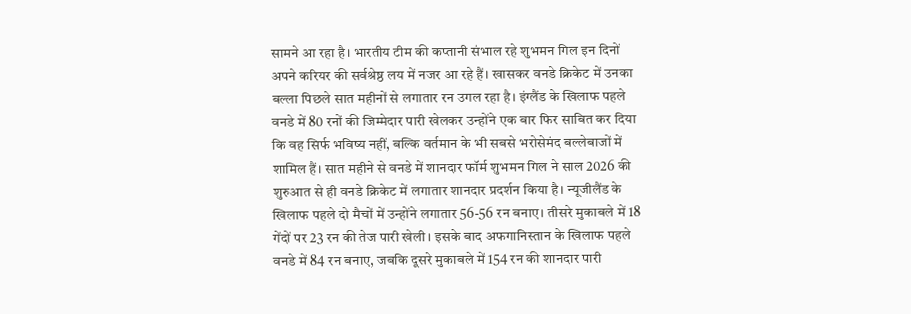सामने आ रहा है। भारतीय टीम की कप्तानी संभाल रहे शुभमन गिल इन दिनों अपने करियर की सर्वश्रेष्ठ लय में नजर आ रहे हैं। खासकर वनडे क्रिकेट में उनका बल्ला पिछले सात महीनों से लगातार रन उगल रहा है। इंग्लैंड के खिलाफ पहले वनडे में 80 रनों की जिम्मेदार पारी खेलकर उन्होंने एक बार फिर साबित कर दिया कि वह सिर्फ भविष्य नहीं, बल्कि वर्तमान के भी सबसे भरोसेमंद बल्लेबाजों में शामिल हैं। सात महीने से वनडे में शानदार फॉर्म शुभमन गिल ने साल 2026 की शुरुआत से ही वनडे क्रिकेट में लगातार शानदार प्रदर्शन किया है। न्यूजीलैंड के खिलाफ पहले दो मैचों में उन्होंने लगातार 56-56 रन बनाए। तीसरे मुकाबले में 18 गेंदों पर 23 रन की तेज पारी खेली। इसके बाद अफगानिस्तान के खिलाफ पहले वनडे में 84 रन बनाए, जबकि दूसरे मुकाबले में 154 रन की शानदार पारी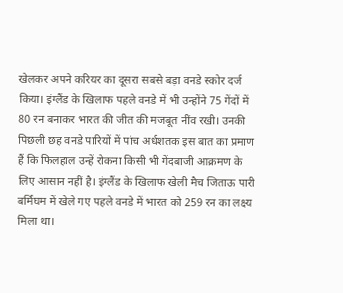खेलकर अपने करियर का दूसरा सबसे बड़ा वनडे स्कोर दर्ज किया। इंग्लैंड के खिलाफ पहले वनडे में भी उन्होंने 75 गेंदों में 80 रन बनाकर भारत की जीत की मजबूत नींव रखी। उनकी पिछली छह वनडे पारियों में पांच अर्धशतक इस बात का प्रमाण हैं कि फिलहाल उन्हें रोकना किसी भी गेंदबाजी आक्रमण के लिए आसान नहीं है। इंग्लैंड के खिलाफ खेली मैच जिताऊ पारी बर्मिंघम में खेले गए पहले वनडे में भारत को 259 रन का लक्ष्य मिला था।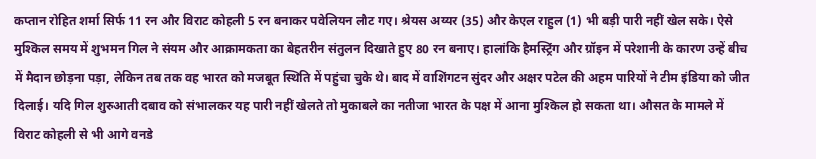कप्तान रोहित शर्मा सिर्फ 11 रन और विराट कोहली 5 रन बनाकर पवेलियन लौट गए। श्रेयस अय्यर (35) और केएल राहुल (1) भी बड़ी पारी नहीं खेल सके। ऐसे मुश्किल समय में शुभमन गिल ने संयम और आक्रामकता का बेहतरीन संतुलन दिखाते हुए 80 रन बनाए। हालांकि हैमस्ट्रिंग और ग्रॉइन में परेशानी के कारण उन्हें बीच में मैदान छोड़ना पड़ा, लेकिन तब तक वह भारत को मजबूत स्थिति में पहुंचा चुके थे। बाद में वाशिंगटन सुंदर और अक्षर पटेल की अहम पारियों ने टीम इंडिया को जीत दिलाई। यदि गिल शुरुआती दबाव को संभालकर यह पारी नहीं खेलते तो मुकाबले का नतीजा भारत के पक्ष में आना मुश्किल हो सकता था। औसत के मामले में विराट कोहली से भी आगे वनडे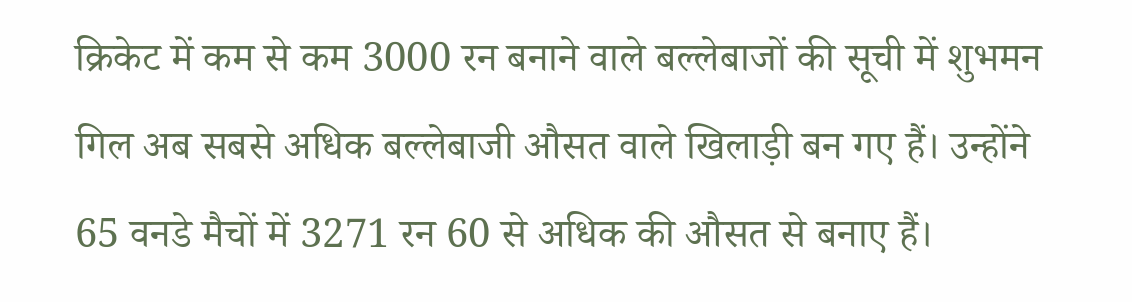क्रिकेट में कम से कम 3000 रन बनाने वाले बल्लेबाजों की सूची में शुभमन गिल अब सबसे अधिक बल्लेबाजी औसत वाले खिलाड़ी बन गए हैं। उन्होंने 65 वनडे मैचों में 3271 रन 60 से अधिक की औसत से बनाए हैं।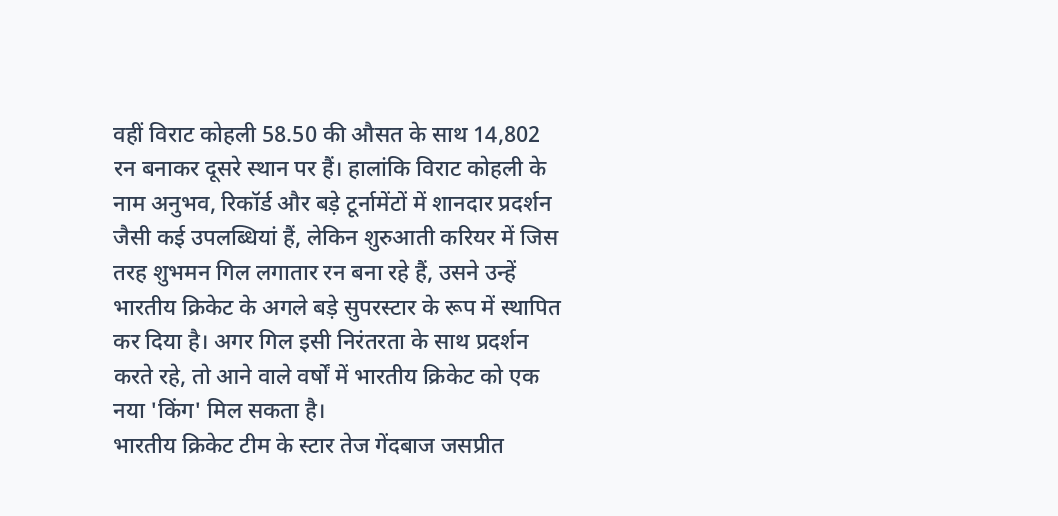वहीं विराट कोहली 58.50 की औसत के साथ 14,802 रन बनाकर दूसरे स्थान पर हैं। हालांकि विराट कोहली के नाम अनुभव, रिकॉर्ड और बड़े टूर्नामेंटों में शानदार प्रदर्शन जैसी कई उपलब्धियां हैं, लेकिन शुरुआती करियर में जिस तरह शुभमन गिल लगातार रन बना रहे हैं, उसने उन्हें भारतीय क्रिकेट के अगले बड़े सुपरस्टार के रूप में स्थापित कर दिया है। अगर गिल इसी निरंतरता के साथ प्रदर्शन करते रहे, तो आने वाले वर्षों में भारतीय क्रिकेट को एक नया 'किंग' मिल सकता है।
भारतीय क्रिकेट टीम के स्टार तेज गेंदबाज जसप्रीत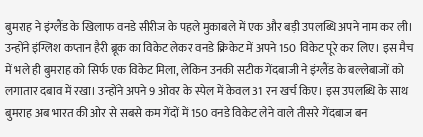बुमराह ने इंग्लैंड के खिलाफ वनडे सीरीज के पहले मुकाबले में एक और बड़ी उपलब्धि अपने नाम कर ली। उन्होंने इंग्लिश कप्तान हैरी ब्रूक का विकेट लेकर वनडे क्रिकेट में अपने 150 विकेट पूरे कर लिए। इस मैच में भले ही बुमराह को सिर्फ एक विकेट मिला, लेकिन उनकी सटीक गेंदबाजी ने इंग्लैंड के बल्लेबाजों को लगातार दबाव में रखा। उन्होंने अपने 9 ओवर के स्पेल में केवल 31 रन खर्च किए। इस उपलब्धि के साथ बुमराह अब भारत की ओर से सबसे कम गेंदों में 150 वनडे विकेट लेने वाले तीसरे गेंदबाज बन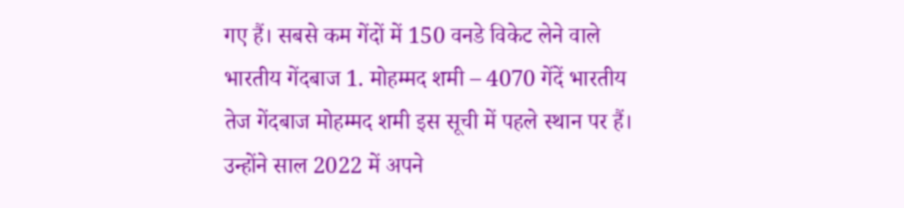गए हैं। सबसे कम गेंदों में 150 वनडे विकेट लेने वाले भारतीय गेंदबाज 1. मोहम्मद शमी – 4070 गेंदें भारतीय तेज गेंदबाज मोहम्मद शमी इस सूची में पहले स्थान पर हैं। उन्होंने साल 2022 में अपने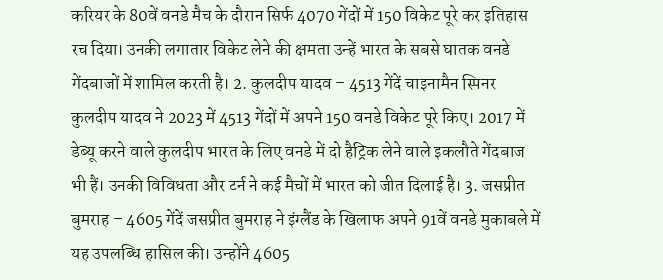करियर के 80वें वनडे मैच के दौरान सिर्फ 4070 गेंदों में 150 विकेट पूरे कर इतिहास रच दिया। उनकी लगातार विकेट लेने की क्षमता उन्हें भारत के सबसे घातक वनडे गेंदबाजों में शामिल करती है। 2. कुलदीप यादव – 4513 गेंदें चाइनामैन स्पिनर कुलदीप यादव ने 2023 में 4513 गेंदों में अपने 150 वनडे विकेट पूरे किए। 2017 में डेब्यू करने वाले कुलदीप भारत के लिए वनडे में दो हैट्रिक लेने वाले इकलौते गेंदबाज भी हैं। उनकी विविधता और टर्न ने कई मैचों में भारत को जीत दिलाई है। 3. जसप्रीत बुमराह – 4605 गेंदें जसप्रीत बुमराह ने इंग्लैंड के खिलाफ अपने 91वें वनडे मुकाबले में यह उपलब्धि हासिल की। उन्होंने 4605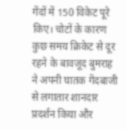गेंदों में 150 विकेट पूरे किए। चोटों के कारण कुछ समय क्रिकेट से दूर रहने के बावजूद बुमराह ने अपनी घातक गेंदबाजी से लगातार शानदार प्रदर्शन किया और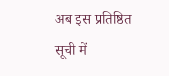अब इस प्रतिष्ठित सूची में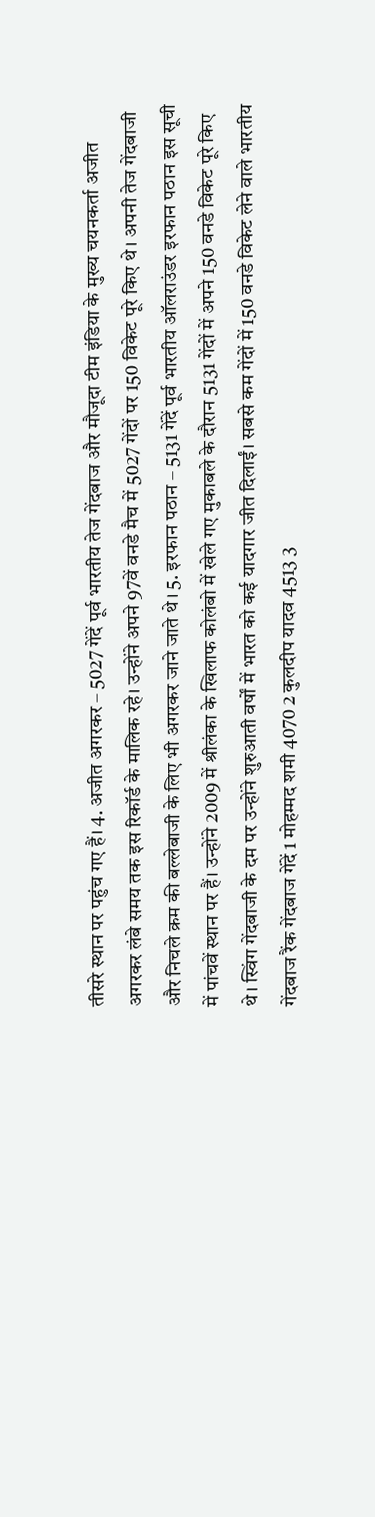तीसरे स्थान पर पहुंच गए हैं। 4. अजीत अगरकर – 5027 गेंदें पूर्व भारतीय तेज गेंदबाज और मौजूदा टीम इंडिया के मुख्य चयनकर्ता अजीत अगरकर लंबे समय तक इस रिकॉर्ड के मालिक रहे। उन्होंने अपने 97वें वनडे मैच में 5027 गेंदों पर 150 विकेट पूरे किए थे। अपनी तेज गेंदबाजी और निचले क्रम की बल्लेबाजी के लिए भी अगरकर जाने जाते थे। 5. इरफान पठान – 5131 गेंदें पूर्व भारतीय ऑलराउंडर इरफान पठान इस सूची में पांचवें स्थान पर हैं। उन्होंने 2009 में श्रीलंका के खिलाफ कोलंबो में खेले गए मुकाबले के दौरान 5131 गेंदों में अपने 150 वनडे विकेट पूरे किए थे। स्विंग गेंदबाजी के दम पर उन्होंने शुरुआती वर्षों में भारत को कई यादगार जीत दिलाईं। सबसे कम गेंदों में 150 वनडे विकेट लेने वाले भारतीय गेंदबाज रैंक गेंदबाज गेंदें 1 मोहम्मद शमी 4070 2 कुलदीप यादव 4513 3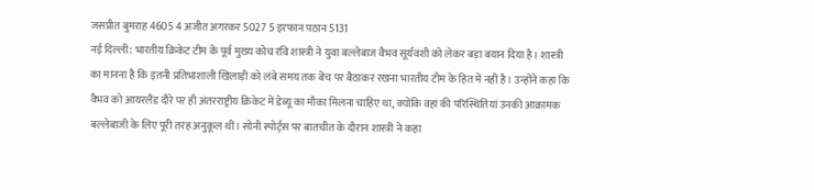जसप्रीत बुमराह 4605 4 अजीत अगरकर 5027 5 इरफान पठान 5131
नई दिल्ली: भारतीय क्रिकेट टीम के पूर्व मुख्य कोच रवि शास्त्री ने युवा बल्लेबाज वैभव सूर्यवंशी को लेकर बड़ा बयान दिया है। शास्त्री का मानना है कि इतनी प्रतिभाशाली खिलाड़ी को लंबे समय तक बेंच पर बैठाकर रखना भारतीय टीम के हित में नहीं है। उन्होंने कहा कि वैभव को आयरलैंड दौरे पर ही अंतरराष्ट्रीय क्रिकेट में डेब्यू का मौका मिलना चाहिए था, क्योंकि वहां की परिस्थितियां उनकी आक्रामक बल्लेबाजी के लिए पूरी तरह अनुकूल थीं। सोनी स्पोर्ट्स पर बातचीत के दौरान शास्त्री ने कहा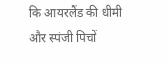कि आयरलैंड की धीमी और स्पंजी पिचों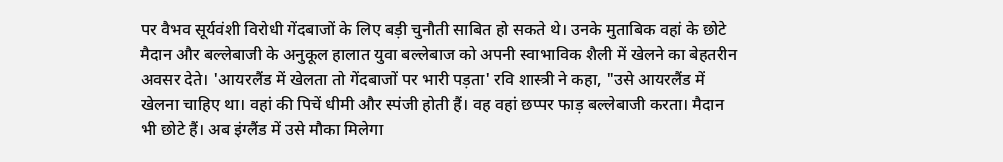पर वैभव सूर्यवंशी विरोधी गेंदबाजों के लिए बड़ी चुनौती साबित हो सकते थे। उनके मुताबिक वहां के छोटे मैदान और बल्लेबाजी के अनुकूल हालात युवा बल्लेबाज को अपनी स्वाभाविक शैली में खेलने का बेहतरीन अवसर देते। 'आयरलैंड में खेलता तो गेंदबाजों पर भारी पड़ता' रवि शास्त्री ने कहा, "उसे आयरलैंड में खेलना चाहिए था। वहां की पिचें धीमी और स्पंजी होती हैं। वह वहां छप्पर फाड़ बल्लेबाजी करता। मैदान भी छोटे हैं। अब इंग्लैंड में उसे मौका मिलेगा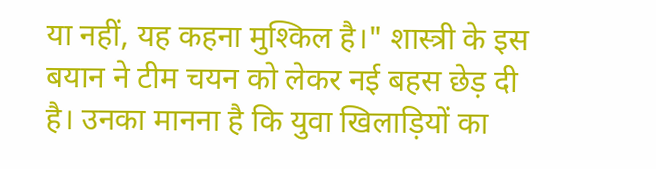या नहीं, यह कहना मुश्किल है।" शास्त्री के इस बयान ने टीम चयन को लेकर नई बहस छेड़ दी है। उनका मानना है कि युवा खिलाड़ियों का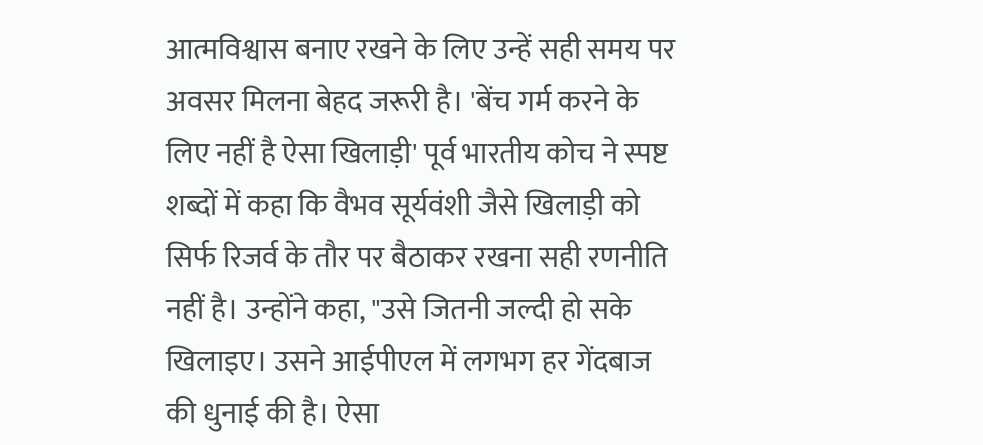आत्मविश्वास बनाए रखने के लिए उन्हें सही समय पर अवसर मिलना बेहद जरूरी है। 'बेंच गर्म करने के लिए नहीं है ऐसा खिलाड़ी' पूर्व भारतीय कोच ने स्पष्ट शब्दों में कहा कि वैभव सूर्यवंशी जैसे खिलाड़ी को सिर्फ रिजर्व के तौर पर बैठाकर रखना सही रणनीति नहीं है। उन्होंने कहा, "उसे जितनी जल्दी हो सके खिलाइए। उसने आईपीएल में लगभग हर गेंदबाज की धुनाई की है। ऐसा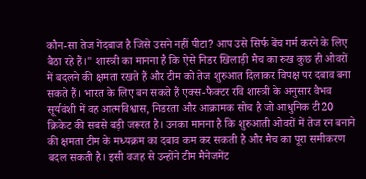कौन-सा तेज गेंदबाज है जिसे उसने नहीं पीटा? आप उसे सिर्फ बेंच गर्म करने के लिए बैठा रहे हैं।" शास्त्री का मानना है कि ऐसे निडर खिलाड़ी मैच का रुख कुछ ही ओवरों में बदलने की क्षमता रखते हैं और टीम को तेज शुरुआत दिलाकर विपक्ष पर दबाव बना सकते हैं। भारत के लिए बन सकते हैं एक्स-फैक्टर रवि शास्त्री के अनुसार वैभव सूर्यवंशी में वह आत्मविश्वास, निडरता और आक्रामक सोच है जो आधुनिक टी20 क्रिकेट की सबसे बड़ी जरूरत है। उनका मानना है कि शुरुआती ओवरों में तेज रन बनाने की क्षमता टीम के मध्यक्रम का दबाव कम कर सकती है और मैच का पूरा समीकरण बदल सकती है। इसी वजह से उन्होंने टीम मैनेजमेंट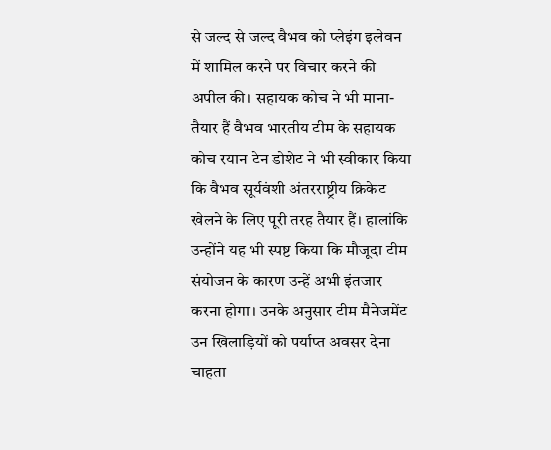से जल्द से जल्द वैभव को प्लेइंग इलेवन में शामिल करने पर विचार करने की अपील की। सहायक कोच ने भी माना- तैयार हैं वैभव भारतीय टीम के सहायक कोच रयान टेन डोशेट ने भी स्वीकार किया कि वैभव सूर्यवंशी अंतरराष्ट्रीय क्रिकेट खेलने के लिए पूरी तरह तैयार हैं। हालांकि उन्होंने यह भी स्पष्ट किया कि मौजूदा टीम संयोजन के कारण उन्हें अभी इंतजार करना होगा। उनके अनुसार टीम मैनेजमेंट उन खिलाड़ियों को पर्याप्त अवसर देना चाहता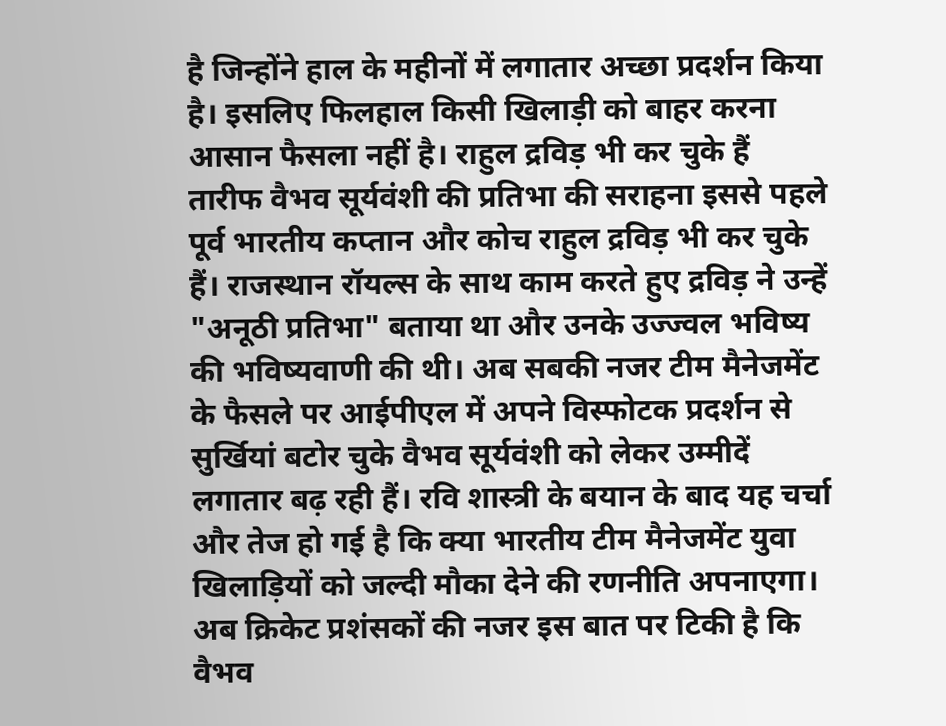है जिन्होंने हाल के महीनों में लगातार अच्छा प्रदर्शन किया है। इसलिए फिलहाल किसी खिलाड़ी को बाहर करना आसान फैसला नहीं है। राहुल द्रविड़ भी कर चुके हैं तारीफ वैभव सूर्यवंशी की प्रतिभा की सराहना इससे पहले पूर्व भारतीय कप्तान और कोच राहुल द्रविड़ भी कर चुके हैं। राजस्थान रॉयल्स के साथ काम करते हुए द्रविड़ ने उन्हें "अनूठी प्रतिभा" बताया था और उनके उज्ज्वल भविष्य की भविष्यवाणी की थी। अब सबकी नजर टीम मैनेजमेंट के फैसले पर आईपीएल में अपने विस्फोटक प्रदर्शन से सुर्खियां बटोर चुके वैभव सूर्यवंशी को लेकर उम्मीदें लगातार बढ़ रही हैं। रवि शास्त्री के बयान के बाद यह चर्चा और तेज हो गई है कि क्या भारतीय टीम मैनेजमेंट युवा खिलाड़ियों को जल्दी मौका देने की रणनीति अपनाएगा। अब क्रिकेट प्रशंसकों की नजर इस बात पर टिकी है कि वैभव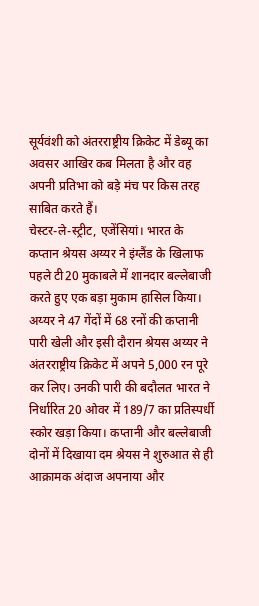सूर्यवंशी को अंतरराष्ट्रीय क्रिकेट में डेब्यू का अवसर आखिर कब मिलता है और वह अपनी प्रतिभा को बड़े मंच पर किस तरह साबित करते हैं।
चेस्टर-ले-स्ट्रीट, एजेंसियां। भारत के कप्तान श्रेयस अय्यर ने इंग्लैंड के खिलाफ पहले टी20 मुकाबले में शानदार बल्लेबाजी करते हुए एक बड़ा मुकाम हासिल किया। अय्यर ने 47 गेंदों में 68 रनों की कप्तानी पारी खेली और इसी दौरान श्रेयस अय्यर ने अंतरराष्ट्रीय क्रिकेट में अपने 5,000 रन पूरे कर लिए। उनकी पारी की बदौलत भारत ने निर्धारित 20 ओवर में 189/7 का प्रतिस्पर्धी स्कोर खड़ा किया। कप्तानी और बल्लेबाजी दोनों में दिखाया दम श्रेयस ने शुरुआत से ही आक्रामक अंदाज अपनाया और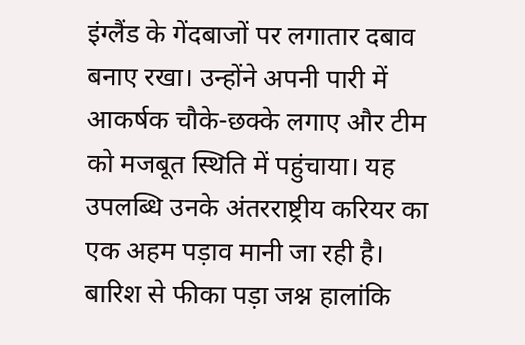इंग्लैंड के गेंदबाजों पर लगातार दबाव बनाए रखा। उन्होंने अपनी पारी में आकर्षक चौके-छक्के लगाए और टीम को मजबूत स्थिति में पहुंचाया। यह उपलब्धि उनके अंतरराष्ट्रीय करियर का एक अहम पड़ाव मानी जा रही है। बारिश से फीका पड़ा जश्न हालांकि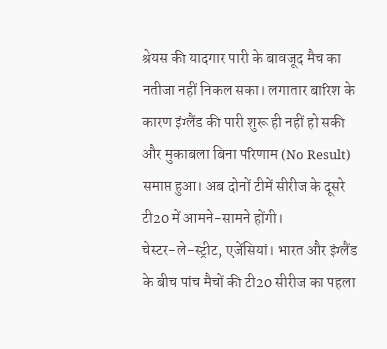श्रेयस की यादगार पारी के बावजूद मैच का नतीजा नहीं निकल सका। लगातार बारिश के कारण इंग्लैंड की पारी शुरू ही नहीं हो सकी और मुकाबला बिना परिणाम (No Result) समाप्त हुआ। अब दोनों टीमें सीरीज के दूसरे टी20 में आमने-सामने होंगी।
चेस्टर-ले-स्ट्रीट, एजेंसियां। भारत और इंग्लैंड के बीच पांच मैचों की टी20 सीरीज का पहला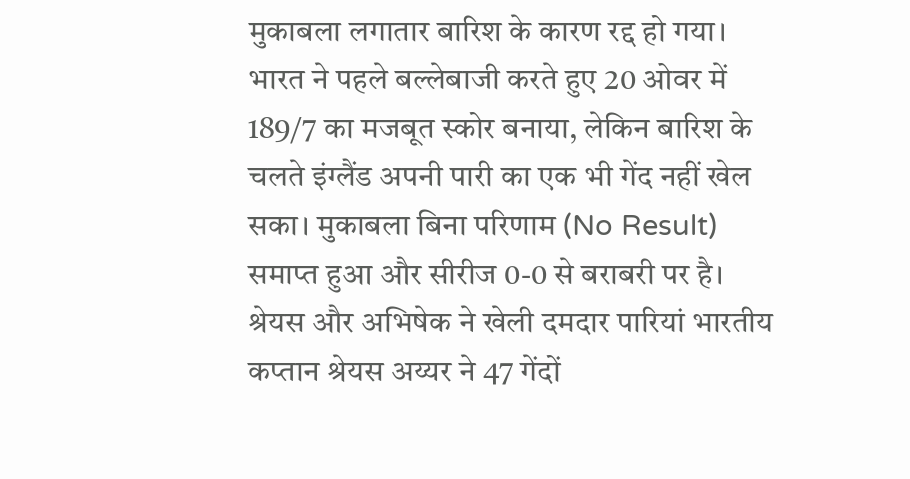मुकाबला लगातार बारिश के कारण रद्द हो गया। भारत ने पहले बल्लेबाजी करते हुए 20 ओवर में 189/7 का मजबूत स्कोर बनाया, लेकिन बारिश के चलते इंग्लैंड अपनी पारी का एक भी गेंद नहीं खेल सका। मुकाबला बिना परिणाम (No Result) समाप्त हुआ और सीरीज 0-0 से बराबरी पर है। श्रेयस और अभिषेक ने खेली दमदार पारियां भारतीय कप्तान श्रेयस अय्यर ने 47 गेंदों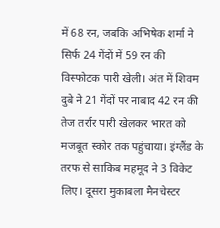में 68 रन, जबकि अभिषेक शर्मा ने सिर्फ 24 गेंदों में 59 रन की विस्फोटक पारी खेली। अंत में शिवम दुबे ने 21 गेंदों पर नाबाद 42 रन की तेज तर्रार पारी खेलकर भारत को मजबूत स्कोर तक पहुंचाया। इंग्लैंड के तरफ से साकिब महमूद ने 3 विकेट लिए। दूसरा मुकाबला मैनचेस्टर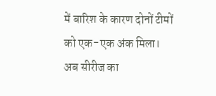में बारिश के कारण दोनों टीमों को एक-एक अंक मिला। अब सीरीज का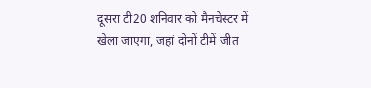दूसरा टी20 शनिवार को मैनचेस्टर में खेला जाएगा, जहां दोनों टीमें जीत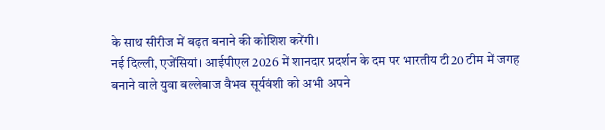के साथ सीरीज में बढ़त बनाने की कोशिश करेंगी।
नई दिल्ली, एजेंसियां। आईपीएल 2026 में शानदार प्रदर्शन के दम पर भारतीय टी20 टीम में जगह बनाने वाले युवा बल्लेबाज वैभव सूर्यवंशी को अभी अपने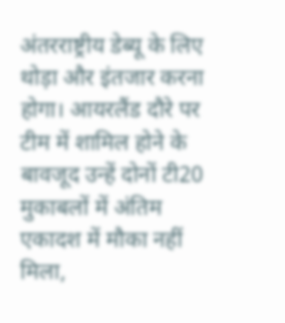अंतरराष्ट्रीय डेब्यू के लिए थोड़ा और इंतजार करना होगा। आयरलैंड दौरे पर टीम में शामिल होने के बावजूद उन्हें दोनों टी20 मुकाबलों में अंतिम एकादश में मौका नहीं मिला,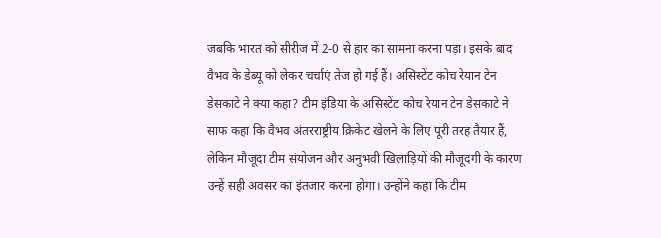जबकि भारत को सीरीज में 2-0 से हार का सामना करना पड़ा। इसके बाद वैभव के डेब्यू को लेकर चर्चाएं तेज हो गई हैं। असिस्टेंट कोच रेयान टेन डेसकाटे ने क्या कहा? टीम इंडिया के असिस्टेंट कोच रेयान टेन डेसकाटे ने साफ कहा कि वैभव अंतरराष्ट्रीय क्रिकेट खेलने के लिए पूरी तरह तैयार हैं, लेकिन मौजूदा टीम संयोजन और अनुभवी खिलाड़ियों की मौजूदगी के कारण उन्हें सही अवसर का इंतजार करना होगा। उन्होंने कहा कि टीम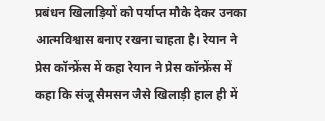प्रबंधन खिलाड़ियों को पर्याप्त मौके देकर उनका आत्मविश्वास बनाए रखना चाहता है। रेयान ने प्रेस कॉन्फ्रेंस में कहा रेयान ने प्रेस कॉन्फ्रेंस में कहा कि संजू सैमसन जैसे खिलाड़ी हाल ही में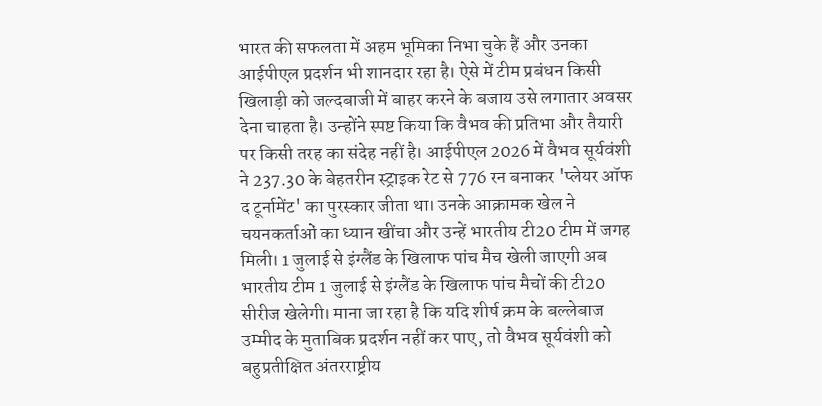भारत की सफलता में अहम भूमिका निभा चुके हैं और उनका आईपीएल प्रदर्शन भी शानदार रहा है। ऐसे में टीम प्रबंधन किसी खिलाड़ी को जल्दबाजी में बाहर करने के बजाय उसे लगातार अवसर देना चाहता है। उन्होंने स्पष्ट किया कि वैभव की प्रतिभा और तैयारी पर किसी तरह का संदेह नहीं है। आईपीएल 2026 में वैभव सूर्यवंशी ने 237.30 के बेहतरीन स्ट्राइक रेट से 776 रन बनाकर 'प्लेयर ऑफ द टूर्नामेंट' का पुरस्कार जीता था। उनके आक्रामक खेल ने चयनकर्ताओं का ध्यान खींचा और उन्हें भारतीय टी20 टीम में जगह मिली। 1 जुलाई से इंग्लैंड के खिलाफ पांच मैच खेली जाएगी अब भारतीय टीम 1 जुलाई से इंग्लैंड के खिलाफ पांच मैचों की टी20 सीरीज खेलेगी। माना जा रहा है कि यदि शीर्ष क्रम के बल्लेबाज उम्मीद के मुताबिक प्रदर्शन नहीं कर पाए, तो वैभव सूर्यवंशी को बहुप्रतीक्षित अंतरराष्ट्रीय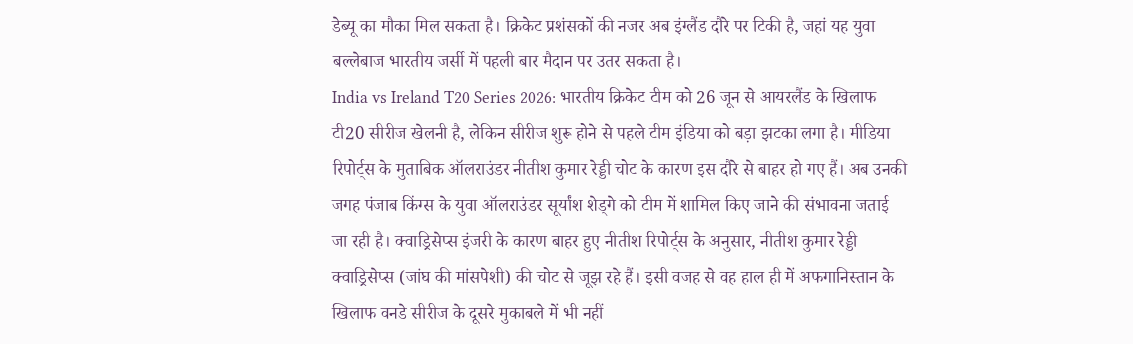डेब्यू का मौका मिल सकता है। क्रिकेट प्रशंसकों की नजर अब इंग्लैंड दौरे पर टिकी है, जहां यह युवा बल्लेबाज भारतीय जर्सी में पहली बार मैदान पर उतर सकता है।
India vs Ireland T20 Series 2026: भारतीय क्रिकेट टीम को 26 जून से आयरलैंड के खिलाफ टी20 सीरीज खेलनी है, लेकिन सीरीज शुरू होने से पहले टीम इंडिया को बड़ा झटका लगा है। मीडिया रिपोर्ट्स के मुताबिक ऑलराउंडर नीतीश कुमार रेड्डी चोट के कारण इस दौरे से बाहर हो गए हैं। अब उनकी जगह पंजाब किंग्स के युवा ऑलराउंडर सूर्यांश शेड्गे को टीम में शामिल किए जाने की संभावना जताई जा रही है। क्वाड्रिसेप्स इंजरी के कारण बाहर हुए नीतीश रिपोर्ट्स के अनुसार, नीतीश कुमार रेड्डी क्वाड्रिसेप्स (जांघ की मांसपेशी) की चोट से जूझ रहे हैं। इसी वजह से वह हाल ही में अफगानिस्तान के खिलाफ वनडे सीरीज के दूसरे मुकाबले में भी नहीं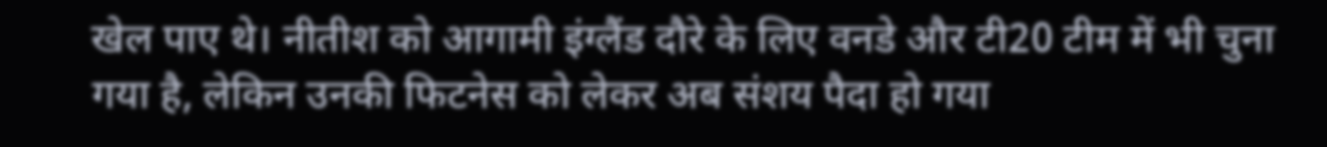खेल पाए थे। नीतीश को आगामी इंग्लैंड दौरे के लिए वनडे और टी20 टीम में भी चुना गया है, लेकिन उनकी फिटनेस को लेकर अब संशय पैदा हो गया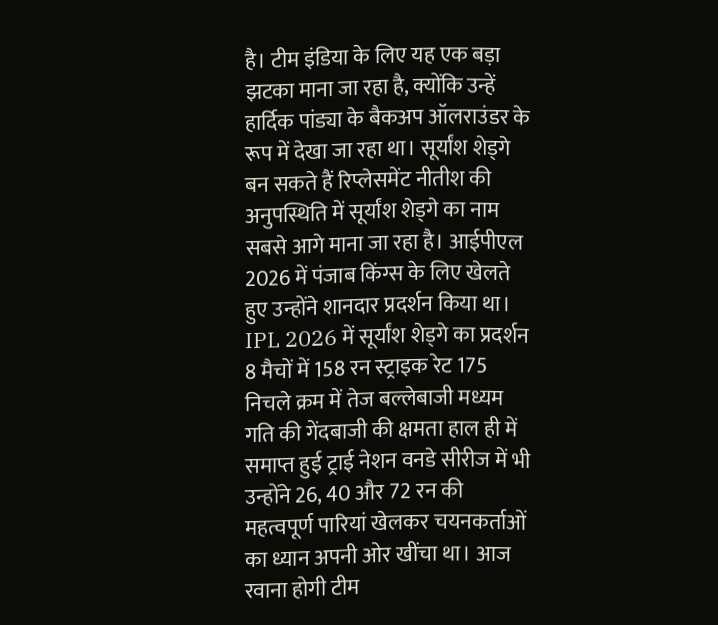है। टीम इंडिया के लिए यह एक बड़ा झटका माना जा रहा है, क्योंकि उन्हें हार्दिक पांड्या के बैकअप ऑलराउंडर के रूप में देखा जा रहा था। सूर्यांश शेड्गे बन सकते हैं रिप्लेसमेंट नीतीश की अनुपस्थिति में सूर्यांश शेड्गे का नाम सबसे आगे माना जा रहा है। आईपीएल 2026 में पंजाब किंग्स के लिए खेलते हुए उन्होंने शानदार प्रदर्शन किया था। IPL 2026 में सूर्यांश शेड्गे का प्रदर्शन 8 मैचों में 158 रन स्ट्राइक रेट 175 निचले क्रम में तेज बल्लेबाजी मध्यम गति की गेंदबाजी की क्षमता हाल ही में समाप्त हुई ट्राई नेशन वनडे सीरीज में भी उन्होंने 26, 40 और 72 रन की महत्वपूर्ण पारियां खेलकर चयनकर्ताओं का ध्यान अपनी ओर खींचा था। आज रवाना होगी टीम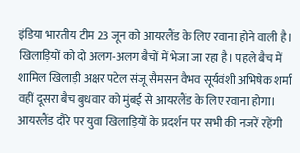इंडिया भारतीय टीम 23 जून को आयरलैंड के लिए रवाना होने वाली है। खिलाड़ियों को दो अलग-अलग बैचों में भेजा जा रहा है। पहले बैच में शामिल खिलाड़ी अक्षर पटेल संजू सैमसन वैभव सूर्यवंशी अभिषेक शर्मा वहीं दूसरा बैच बुधवार को मुंबई से आयरलैंड के लिए रवाना होगा। आयरलैंड दौरे पर युवा खिलाड़ियों के प्रदर्शन पर सभी की नजरें रहेंगी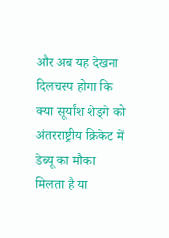और अब यह देखना दिलचस्प होगा कि क्या सूर्यांश शेड्गे को अंतरराष्ट्रीय क्रिकेट में डेब्यू का मौका मिलता है या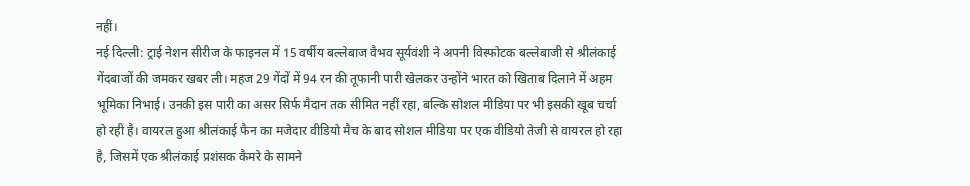नहीं।
नई दिल्ली: ट्राई नेशन सीरीज के फाइनल में 15 वर्षीय बल्लेबाज वैभव सूर्यवंशी ने अपनी विस्फोटक बल्लेबाजी से श्रीलंकाई गेंदबाजों की जमकर खबर ली। महज 29 गेंदों में 94 रन की तूफानी पारी खेलकर उन्होंने भारत को खिताब दिलाने में अहम भूमिका निभाई। उनकी इस पारी का असर सिर्फ मैदान तक सीमित नहीं रहा, बल्कि सोशल मीडिया पर भी इसकी खूब चर्चा हो रही है। वायरल हुआ श्रीलंकाई फैन का मजेदार वीडियो मैच के बाद सोशल मीडिया पर एक वीडियो तेजी से वायरल हो रहा है, जिसमें एक श्रीलंकाई प्रशंसक कैमरे के सामने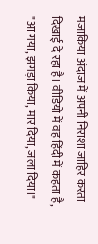मजाकिया अंदाज में अपनी निराशा जाहिर करता दिखाई दे रहा है। वीडियो में वह हिंदी में कहता है, "आ गया, झगड़ा किया, मार दिया, जला दिया।"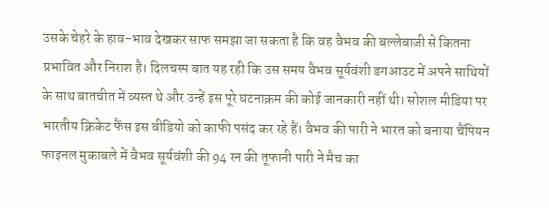उसके चेहरे के हाव-भाव देखकर साफ समझा जा सकता है कि वह वैभव की बल्लेबाजी से कितना प्रभावित और निराश है। दिलचस्प बात यह रही कि उस समय वैभव सूर्यवंशी डगआउट में अपने साथियों के साथ बातचीत में व्यस्त थे और उन्हें इस पूरे घटनाक्रम की कोई जानकारी नहीं थी। सोशल मीडिया पर भारतीय क्रिकेट फैंस इस वीडियो को काफी पसंद कर रहे हैं। वैभव की पारी ने भारत को बनाया चैंपियन फाइनल मुकाबले में वैभव सूर्यवंशी की 94 रन की तूफानी पारी ने मैच का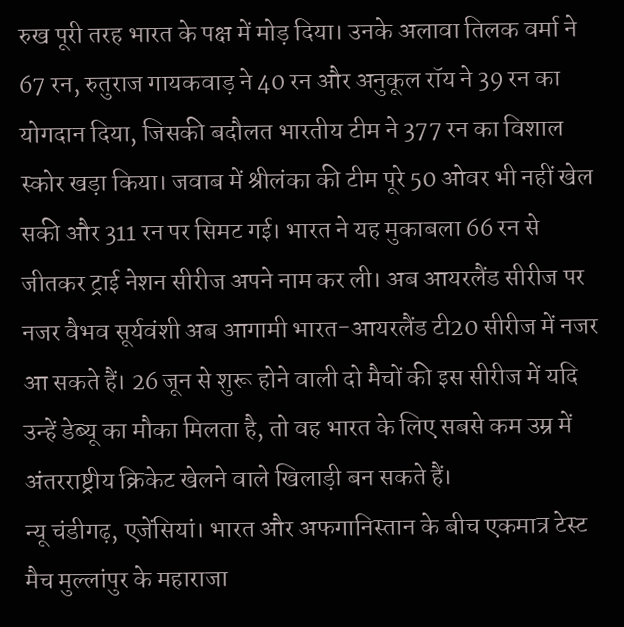रुख पूरी तरह भारत के पक्ष में मोड़ दिया। उनके अलावा तिलक वर्मा ने 67 रन, रुतुराज गायकवाड़ ने 40 रन और अनुकूल रॉय ने 39 रन का योगदान दिया, जिसकी बदौलत भारतीय टीम ने 377 रन का विशाल स्कोर खड़ा किया। जवाब में श्रीलंका की टीम पूरे 50 ओवर भी नहीं खेल सकी और 311 रन पर सिमट गई। भारत ने यह मुकाबला 66 रन से जीतकर ट्राई नेशन सीरीज अपने नाम कर ली। अब आयरलैंड सीरीज पर नजर वैभव सूर्यवंशी अब आगामी भारत-आयरलैंड टी20 सीरीज में नजर आ सकते हैं। 26 जून से शुरू होने वाली दो मैचों की इस सीरीज में यदि उन्हें डेब्यू का मौका मिलता है, तो वह भारत के लिए सबसे कम उम्र में अंतरराष्ट्रीय क्रिकेट खेलने वाले खिलाड़ी बन सकते हैं।
न्यू चंडीगढ़, एजेंसियां। भारत और अफगानिस्तान के बीच एकमात्र टेस्ट मैच मुल्लांपुर के महाराजा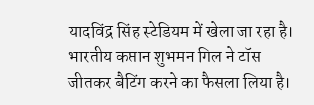यादविंद्र सिंह स्टेडियम में खेला जा रहा है। भारतीय कप्तान शुभमन गिल ने टॉस जीतकर बैटिंग करने का फैसला लिया है।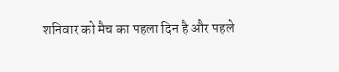शनिवार को मैच का पहला दिन है और पहले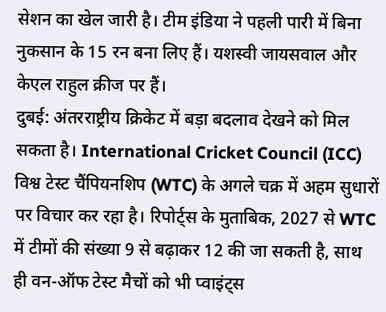सेशन का खेल जारी है। टीम इंडिया ने पहली पारी में बिना नुकसान के 15 रन बना लिए हैं। यशस्वी जायसवाल और केएल राहुल क्रीज पर हैं।
दुबई: अंतरराष्ट्रीय क्रिकेट में बड़ा बदलाव देखने को मिल सकता है। International Cricket Council (ICC) विश्व टेस्ट चैंपियनशिप (WTC) के अगले चक्र में अहम सुधारों पर विचार कर रहा है। रिपोर्ट्स के मुताबिक, 2027 से WTC में टीमों की संख्या 9 से बढ़ाकर 12 की जा सकती है, साथ ही वन-ऑफ टेस्ट मैचों को भी प्वाइंट्स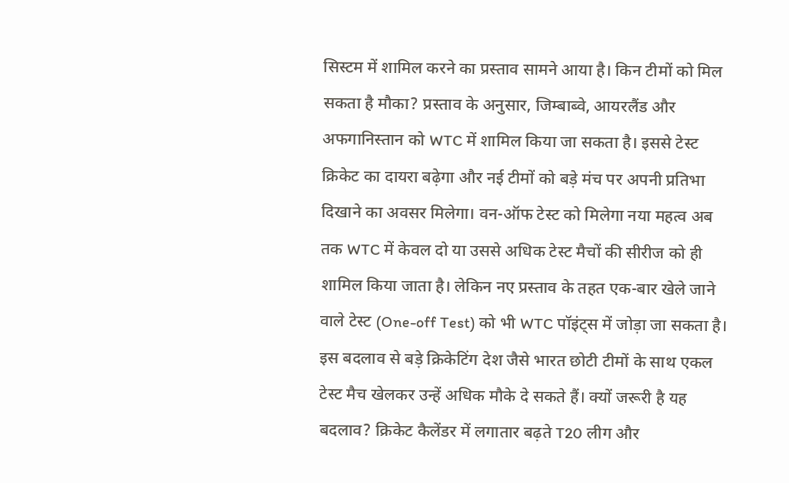सिस्टम में शामिल करने का प्रस्ताव सामने आया है। किन टीमों को मिल सकता है मौका? प्रस्ताव के अनुसार, जिम्बाब्वे, आयरलैंड और अफगानिस्तान को WTC में शामिल किया जा सकता है। इससे टेस्ट क्रिकेट का दायरा बढ़ेगा और नई टीमों को बड़े मंच पर अपनी प्रतिभा दिखाने का अवसर मिलेगा। वन-ऑफ टेस्ट को मिलेगा नया महत्व अब तक WTC में केवल दो या उससे अधिक टेस्ट मैचों की सीरीज को ही शामिल किया जाता है। लेकिन नए प्रस्ताव के तहत एक-बार खेले जाने वाले टेस्ट (One-off Test) को भी WTC पॉइंट्स में जोड़ा जा सकता है। इस बदलाव से बड़े क्रिकेटिंग देश जैसे भारत छोटी टीमों के साथ एकल टेस्ट मैच खेलकर उन्हें अधिक मौके दे सकते हैं। क्यों जरूरी है यह बदलाव? क्रिकेट कैलेंडर में लगातार बढ़ते T20 लीग और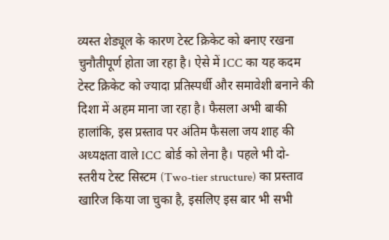व्यस्त शेड्यूल के कारण टेस्ट क्रिकेट को बनाए रखना चुनौतीपूर्ण होता जा रहा है। ऐसे में ICC का यह कदम टेस्ट क्रिकेट को ज्यादा प्रतिस्पर्धी और समावेशी बनाने की दिशा में अहम माना जा रहा है। फैसला अभी बाकी हालांकि, इस प्रस्ताव पर अंतिम फैसला जय शाह की अध्यक्षता वाले ICC बोर्ड को लेना है। पहले भी दो-स्तरीय टेस्ट सिस्टम (Two-tier structure) का प्रस्ताव खारिज किया जा चुका है, इसलिए इस बार भी सभी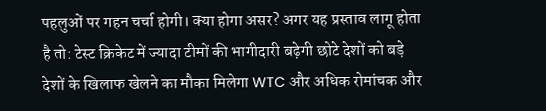पहलुओं पर गहन चर्चा होगी। क्या होगा असर? अगर यह प्रस्ताव लागू होता है तो: टेस्ट क्रिकेट में ज्यादा टीमों की भागीदारी बढ़ेगी छोटे देशों को बड़े देशों के खिलाफ खेलने का मौका मिलेगा WTC और अधिक रोमांचक और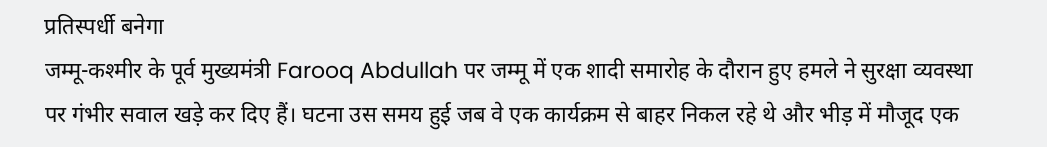प्रतिस्पर्धी बनेगा
जम्मू-कश्मीर के पूर्व मुख्यमंत्री Farooq Abdullah पर जम्मू में एक शादी समारोह के दौरान हुए हमले ने सुरक्षा व्यवस्था पर गंभीर सवाल खड़े कर दिए हैं। घटना उस समय हुई जब वे एक कार्यक्रम से बाहर निकल रहे थे और भीड़ में मौजूद एक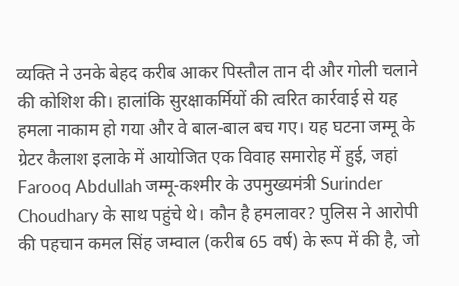व्यक्ति ने उनके बेहद करीब आकर पिस्तौल तान दी और गोली चलाने की कोशिश की। हालांकि सुरक्षाकर्मियों की त्वरित कार्रवाई से यह हमला नाकाम हो गया और वे बाल-बाल बच गए। यह घटना जम्मू के ग्रेटर कैलाश इलाके में आयोजित एक विवाह समारोह में हुई, जहां Farooq Abdullah जम्मू-कश्मीर के उपमुख्यमंत्री Surinder Choudhary के साथ पहुंचे थे। कौन है हमलावर? पुलिस ने आरोपी की पहचान कमल सिंह जम्वाल (करीब 65 वर्ष) के रूप में की है, जो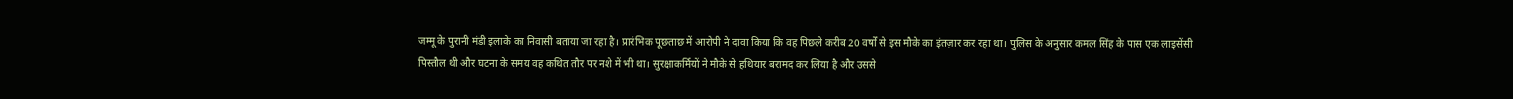जम्मू के पुरानी मंडी इलाके का निवासी बताया जा रहा है। प्रारंभिक पूछताछ में आरोपी ने दावा किया कि वह पिछले करीब 20 वर्षों से इस मौके का इंतज़ार कर रहा था। पुलिस के अनुसार कमल सिंह के पास एक लाइसेंसी पिस्तौल थी और घटना के समय वह कथित तौर पर नशे में भी था। सुरक्षाकर्मियों ने मौके से हथियार बरामद कर लिया है और उससे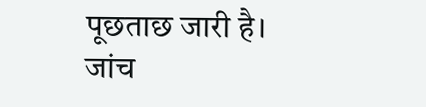पूछताछ जारी है। जांच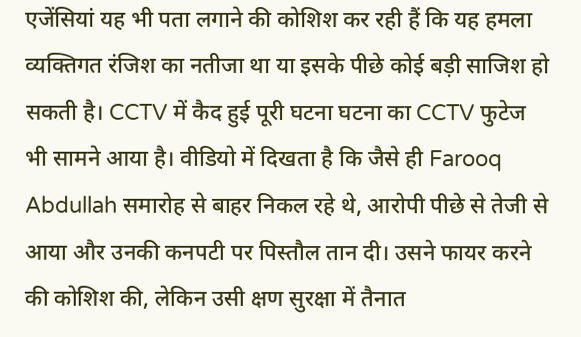एजेंसियां यह भी पता लगाने की कोशिश कर रही हैं कि यह हमला व्यक्तिगत रंजिश का नतीजा था या इसके पीछे कोई बड़ी साजिश हो सकती है। CCTV में कैद हुई पूरी घटना घटना का CCTV फुटेज भी सामने आया है। वीडियो में दिखता है कि जैसे ही Farooq Abdullah समारोह से बाहर निकल रहे थे, आरोपी पीछे से तेजी से आया और उनकी कनपटी पर पिस्तौल तान दी। उसने फायर करने की कोशिश की, लेकिन उसी क्षण सुरक्षा में तैनात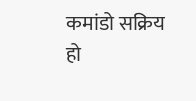कमांडो सक्रिय हो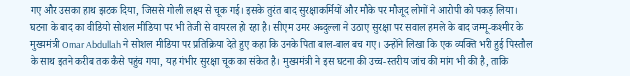गए और उसका हाथ झटक दिया, जिससे गोली लक्ष्य से चूक गई। इसके तुरंत बाद सुरक्षाकर्मियों और मौके पर मौजूद लोगों ने आरोपी को पकड़ लिया। घटना के बाद का वीडियो सोशल मीडिया पर भी तेजी से वायरल हो रहा है। सीएम उमर अब्दुल्ला ने उठाए सुरक्षा पर सवाल हमले के बाद जम्मू-कश्मीर के मुख्यमंत्री Omar Abdullah ने सोशल मीडिया पर प्रतिक्रिया देते हुए कहा कि उनके पिता बाल-बाल बच गए। उन्होंने लिखा कि एक व्यक्ति भरी हुई पिस्तौल के साथ इतने करीब तक कैसे पहुंच गया, यह गंभीर सुरक्षा चूक का संकेत है। मुख्यमंत्री ने इस घटना की उच्च-स्तरीय जांच की मांग भी की है, ताकि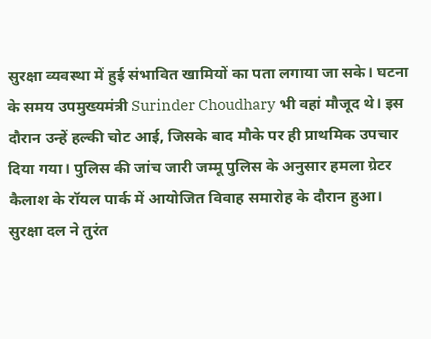सुरक्षा व्यवस्था में हुई संभावित खामियों का पता लगाया जा सके। घटना के समय उपमुख्यमंत्री Surinder Choudhary भी वहां मौजूद थे। इस दौरान उन्हें हल्की चोट आई, जिसके बाद मौके पर ही प्राथमिक उपचार दिया गया। पुलिस की जांच जारी जम्मू पुलिस के अनुसार हमला ग्रेटर कैलाश के रॉयल पार्क में आयोजित विवाह समारोह के दौरान हुआ। सुरक्षा दल ने तुरंत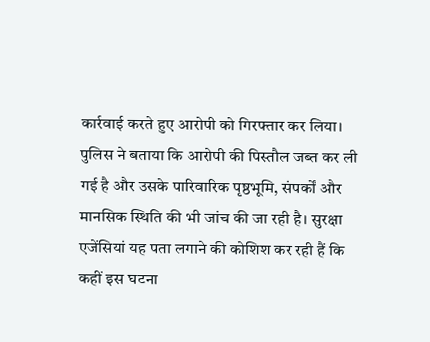कार्रवाई करते हुए आरोपी को गिरफ्तार कर लिया। पुलिस ने बताया कि आरोपी की पिस्तौल जब्त कर ली गई है और उसके पारिवारिक पृष्ठभूमि, संपर्कों और मानसिक स्थिति की भी जांच की जा रही है। सुरक्षा एजेंसियां यह पता लगाने की कोशिश कर रही हैं कि कहीं इस घटना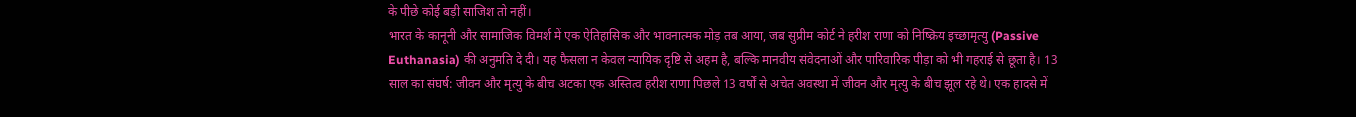के पीछे कोई बड़ी साजिश तो नहीं।
भारत के कानूनी और सामाजिक विमर्श में एक ऐतिहासिक और भावनात्मक मोड़ तब आया, जब सुप्रीम कोर्ट ने हरीश राणा को निष्क्रिय इच्छामृत्यु (Passive Euthanasia) की अनुमति दे दी। यह फैसला न केवल न्यायिक दृष्टि से अहम है, बल्कि मानवीय संवेदनाओं और पारिवारिक पीड़ा को भी गहराई से छूता है। 13 साल का संघर्ष: जीवन और मृत्यु के बीच अटका एक अस्तित्व हरीश राणा पिछले 13 वर्षों से अचेत अवस्था में जीवन और मृत्यु के बीच झूल रहे थे। एक हादसे में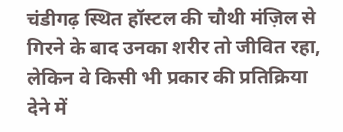चंडीगढ़ स्थित हॉस्टल की चौथी मंज़िल से गिरने के बाद उनका शरीर तो जीवित रहा, लेकिन वे किसी भी प्रकार की प्रतिक्रिया देने में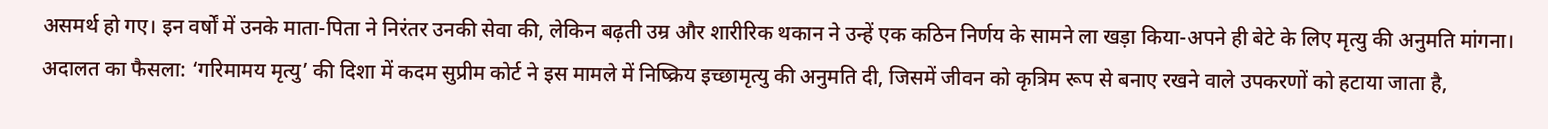असमर्थ हो गए। इन वर्षों में उनके माता-पिता ने निरंतर उनकी सेवा की, लेकिन बढ़ती उम्र और शारीरिक थकान ने उन्हें एक कठिन निर्णय के सामने ला खड़ा किया-अपने ही बेटे के लिए मृत्यु की अनुमति मांगना। अदालत का फैसला: ‘गरिमामय मृत्यु’ की दिशा में कदम सुप्रीम कोर्ट ने इस मामले में निष्क्रिय इच्छामृत्यु की अनुमति दी, जिसमें जीवन को कृत्रिम रूप से बनाए रखने वाले उपकरणों को हटाया जाता है,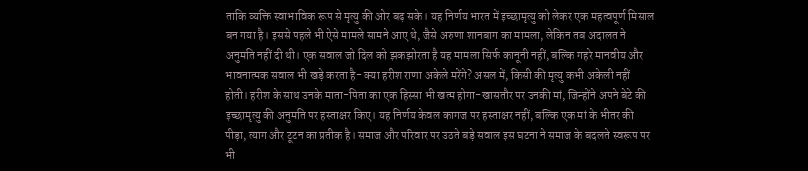ताकि व्यक्ति स्वाभाविक रूप से मृत्यु की ओर बढ़ सके। यह निर्णय भारत में इच्छामृत्यु को लेकर एक महत्वपूर्ण मिसाल बन गया है। इससे पहले भी ऐसे मामले सामने आए थे, जैसे अरुणा शानबाग का मामला, लेकिन तब अदालत ने अनुमति नहीं दी थी। एक सवाल जो दिल को झकझोरता है यह मामला सिर्फ कानूनी नहीं, बल्कि गहरे मानवीय और भावनात्मक सवाल भी खड़े करता है- क्या हरीश राणा अकेले मरेंगे? असल में, किसी की मृत्यु कभी अकेली नहीं होती। हरीश के साथ उनके माता-पिता का एक हिस्सा भी खत्म होगा-खासतौर पर उनकी मां, जिन्होंने अपने बेटे की इच्छामृत्यु की अनुमति पर हस्ताक्षर किए। यह निर्णय केवल कागज पर हस्ताक्षर नहीं, बल्कि एक मां के भीतर की पीड़ा, त्याग और टूटन का प्रतीक है। समाज और परिवार पर उठते बड़े सवाल इस घटना ने समाज के बदलते स्वरूप पर भी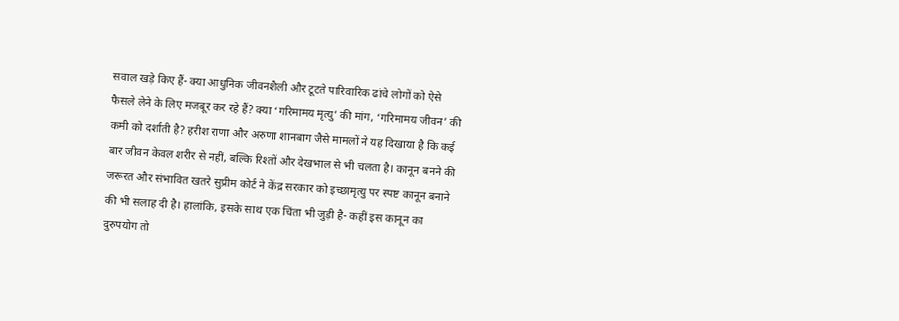सवाल खड़े किए हैं- क्या आधुनिक जीवनशैली और टूटते पारिवारिक ढांचे लोगों को ऐसे फैसले लेने के लिए मजबूर कर रहे हैं? क्या ‘गरिमामय मृत्यु’ की मांग, ‘गरिमामय जीवन’ की कमी को दर्शाती है? हरीश राणा और अरुणा शानबाग जैसे मामलों ने यह दिखाया है कि कई बार जीवन केवल शरीर से नहीं, बल्कि रिश्तों और देखभाल से भी चलता है। कानून बनने की जरूरत और संभावित खतरे सुप्रीम कोर्ट ने केंद्र सरकार को इच्छामृत्यु पर स्पष्ट कानून बनाने की भी सलाह दी है। हालांकि, इसके साथ एक चिंता भी जुड़ी है- कहीं इस कानून का दुरुपयोग तो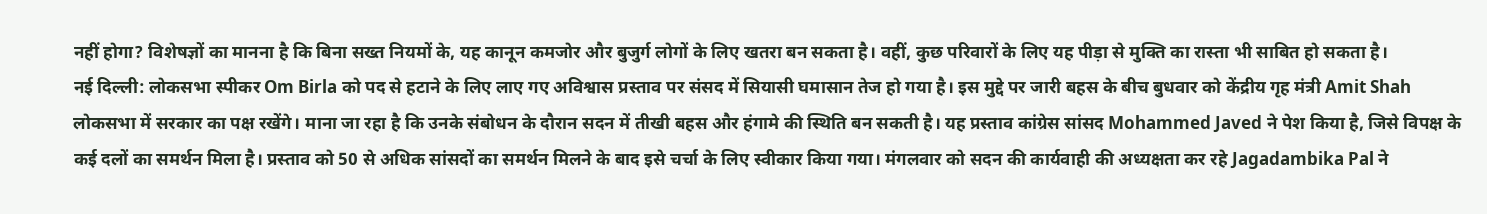नहीं होगा? विशेषज्ञों का मानना है कि बिना सख्त नियमों के, यह कानून कमजोर और बुजुर्ग लोगों के लिए खतरा बन सकता है। वहीं, कुछ परिवारों के लिए यह पीड़ा से मुक्ति का रास्ता भी साबित हो सकता है।
नई दिल्ली: लोकसभा स्पीकर Om Birla को पद से हटाने के लिए लाए गए अविश्वास प्रस्ताव पर संसद में सियासी घमासान तेज हो गया है। इस मुद्दे पर जारी बहस के बीच बुधवार को केंद्रीय गृह मंत्री Amit Shah लोकसभा में सरकार का पक्ष रखेंगे। माना जा रहा है कि उनके संबोधन के दौरान सदन में तीखी बहस और हंगामे की स्थिति बन सकती है। यह प्रस्ताव कांग्रेस सांसद Mohammed Javed ने पेश किया है, जिसे विपक्ष के कई दलों का समर्थन मिला है। प्रस्ताव को 50 से अधिक सांसदों का समर्थन मिलने के बाद इसे चर्चा के लिए स्वीकार किया गया। मंगलवार को सदन की कार्यवाही की अध्यक्षता कर रहे Jagadambika Pal ने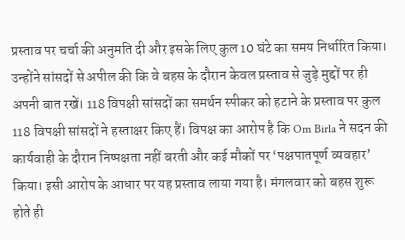प्रस्ताव पर चर्चा की अनुमति दी और इसके लिए कुल 10 घंटे का समय निर्धारित किया। उन्होंने सांसदों से अपील की कि वे बहस के दौरान केवल प्रस्ताव से जुड़े मुद्दों पर ही अपनी बात रखें। 118 विपक्षी सांसदों का समर्थन स्पीकर को हटाने के प्रस्ताव पर कुल 118 विपक्षी सांसदों ने हस्ताक्षर किए हैं। विपक्ष का आरोप है कि Om Birla ने सदन की कार्यवाही के दौरान निष्पक्षता नहीं बरती और कई मौकों पर ‘पक्षपातपूर्ण व्यवहार’ किया। इसी आरोप के आधार पर यह प्रस्ताव लाया गया है। मंगलवार को बहस शुरू होते ही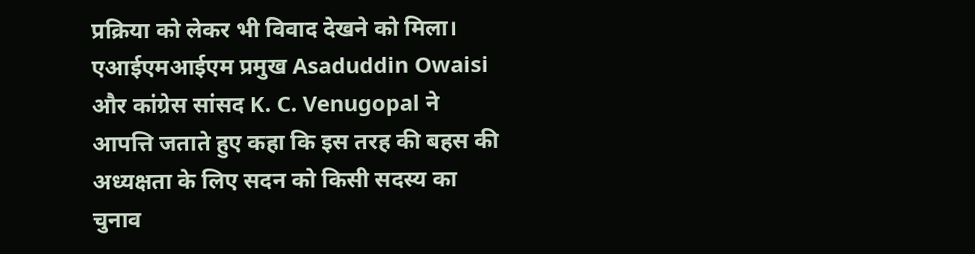प्रक्रिया को लेकर भी विवाद देखने को मिला। एआईएमआईएम प्रमुख Asaduddin Owaisi और कांग्रेस सांसद K. C. Venugopal ने आपत्ति जताते हुए कहा कि इस तरह की बहस की अध्यक्षता के लिए सदन को किसी सदस्य का चुनाव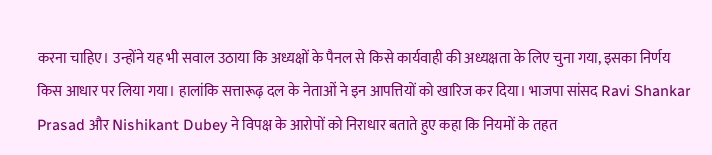करना चाहिए। उन्होंने यह भी सवाल उठाया कि अध्यक्षों के पैनल से किसे कार्यवाही की अध्यक्षता के लिए चुना गया, इसका निर्णय किस आधार पर लिया गया। हालांकि सत्तारूढ़ दल के नेताओं ने इन आपत्तियों को खारिज कर दिया। भाजपा सांसद Ravi Shankar Prasad और Nishikant Dubey ने विपक्ष के आरोपों को निराधार बताते हुए कहा कि नियमों के तहत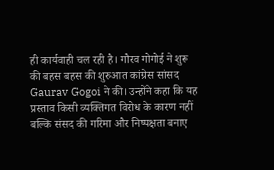ही कार्यवाही चल रही है। गौरव गोगोई ने शुरू की बहस बहस की शुरुआत कांग्रेस सांसद Gaurav Gogoi ने की। उन्होंने कहा कि यह प्रस्ताव किसी व्यक्तिगत विरोध के कारण नहीं बल्कि संसद की गरिमा और निष्पक्षता बनाए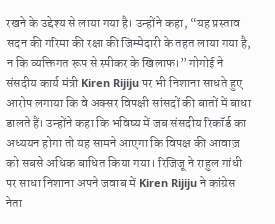रखने के उद्देश्य से लाया गया है। उन्होंने कहा, “यह प्रस्ताव सदन की गरिमा की रक्षा की जिम्मेदारी के तहत लाया गया है, न कि व्यक्तिगत रूप से स्पीकर के खिलाफ।” गोगोई ने संसदीय कार्य मंत्री Kiren Rijiju पर भी निशाना साधते हुए आरोप लगाया कि वे अक्सर विपक्षी सांसदों की बातों में बाधा डालते हैं। उन्होंने कहा कि भविष्य में जब संसदीय रिकॉर्ड का अध्ययन होगा तो यह सामने आएगा कि विपक्ष की आवाज़ को सबसे अधिक बाधित किया गया। रिजिजू ने राहुल गांधी पर साधा निशाना अपने जवाब में Kiren Rijiju ने कांग्रेस नेता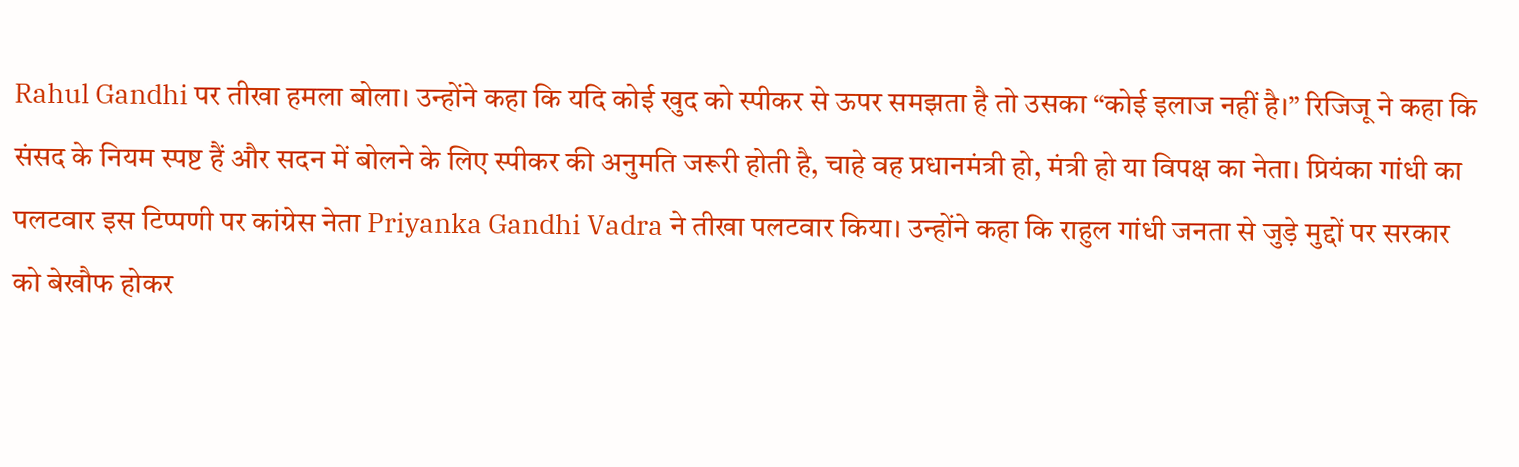Rahul Gandhi पर तीखा हमला बोला। उन्होंने कहा कि यदि कोई खुद को स्पीकर से ऊपर समझता है तो उसका “कोई इलाज नहीं है।” रिजिजू ने कहा कि संसद के नियम स्पष्ट हैं और सदन में बोलने के लिए स्पीकर की अनुमति जरूरी होती है, चाहे वह प्रधानमंत्री हो, मंत्री हो या विपक्ष का नेता। प्रियंका गांधी का पलटवार इस टिप्पणी पर कांग्रेस नेता Priyanka Gandhi Vadra ने तीखा पलटवार किया। उन्होंने कहा कि राहुल गांधी जनता से जुड़े मुद्दों पर सरकार को बेखौफ होकर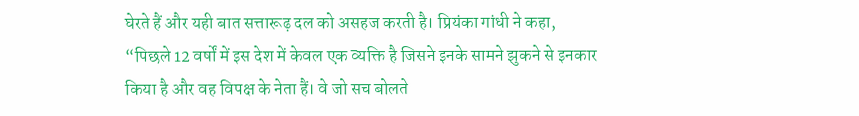घेरते हैं और यही बात सत्तारूढ़ दल को असहज करती है। प्रियंका गांधी ने कहा, “पिछले 12 वर्षों में इस देश में केवल एक व्यक्ति है जिसने इनके सामने झुकने से इनकार किया है और वह विपक्ष के नेता हैं। वे जो सच बोलते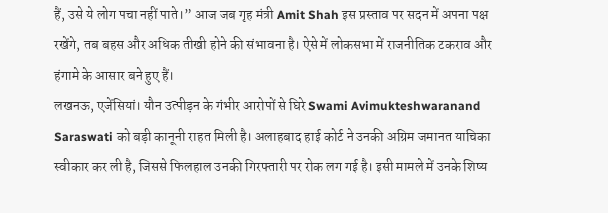हैं, उसे ये लोग पचा नहीं पाते।” आज जब गृह मंत्री Amit Shah इस प्रस्ताव पर सदन में अपना पक्ष रखेंगे, तब बहस और अधिक तीखी होने की संभावना है। ऐसे में लोकसभा में राजनीतिक टकराव और हंगामे के आसार बने हुए हैं।
लखनऊ, एजेंसियां। यौन उत्पीड़न के गंभीर आरोपों से घिरे Swami Avimukteshwaranand Saraswati को बड़ी कानूनी राहत मिली है। अलाहबाद हाई कोर्ट ने उनकी अग्रिम जमानत याचिका स्वीकार कर ली है, जिससे फिलहाल उनकी गिरफ्तारी पर रोक लग गई है। इसी मामले में उनके शिष्य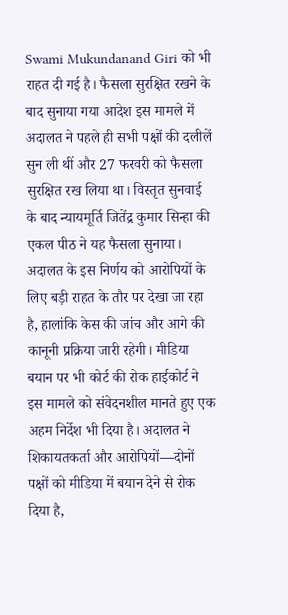Swami Mukundanand Giri को भी राहत दी गई है। फैसला सुरक्षित रखने के बाद सुनाया गया आदेश इस मामले में अदालत ने पहले ही सभी पक्षों की दलीलें सुन ली थीं और 27 फरवरी को फैसला सुरक्षित रख लिया था। विस्तृत सुनवाई के बाद न्यायमूर्ति जितेंद्र कुमार सिन्हा की एकल पीठ ने यह फैसला सुनाया। अदालत के इस निर्णय को आरोपियों के लिए बड़ी राहत के तौर पर देखा जा रहा है, हालांकि केस की जांच और आगे की कानूनी प्रक्रिया जारी रहेगी। मीडिया बयान पर भी कोर्ट की रोक हाईकोर्ट ने इस मामले को संवेदनशील मानते हुए एक अहम निर्देश भी दिया है। अदालत ने शिकायतकर्ता और आरोपियों—दोनों पक्षों को मीडिया में बयान देने से रोक दिया है,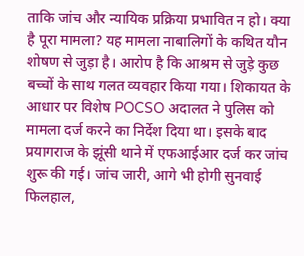ताकि जांच और न्यायिक प्रक्रिया प्रभावित न हो। क्या है पूरा मामला? यह मामला नाबालिगों के कथित यौन शोषण से जुड़ा है। आरोप है कि आश्रम से जुड़े कुछ बच्चों के साथ गलत व्यवहार किया गया। शिकायत के आधार पर विशेष POCSO अदालत ने पुलिस को मामला दर्ज करने का निर्देश दिया था। इसके बाद प्रयागराज के झूंसी थाने में एफआईआर दर्ज कर जांच शुरू की गई। जांच जारी, आगे भी होगी सुनवाई फिलहाल,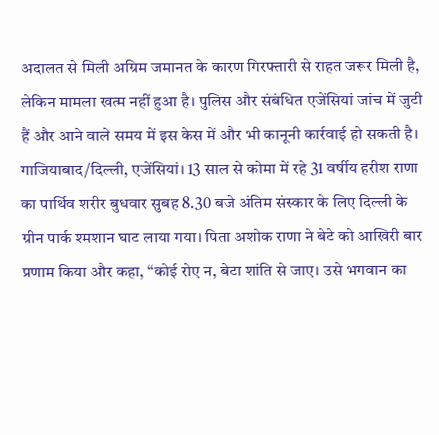अदालत से मिली अग्रिम जमानत के कारण गिरफ्तारी से राहत जरूर मिली है, लेकिन मामला खत्म नहीं हुआ है। पुलिस और संबंधित एजेंसियां जांच में जुटी हैं और आने वाले समय में इस केस में और भी कानूनी कार्रवाई हो सकती है।
गाजियाबाद/दिल्ली, एजेंसियां। 13 साल से कोमा में रहे 31 वर्षीय हरीश राणा का पार्थिव शरीर बुधवार सुबह 8.30 बजे अंतिम संस्कार के लिए दिल्ली के ग्रीन पार्क श्मशान घाट लाया गया। पिता अशोक राणा ने बेटे को आखिरी बार प्रणाम किया और कहा, “कोई रोए न, बेटा शांति से जाए। उसे भगवान का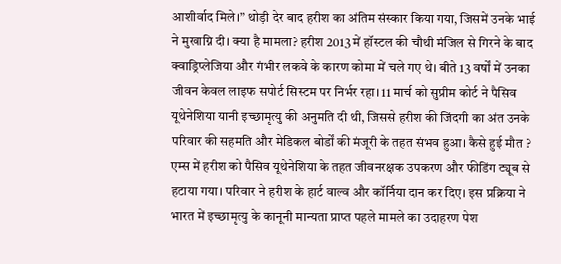आशीर्वाद मिले।” थोड़ी देर बाद हरीश का अंतिम संस्कार किया गया, जिसमें उनके भाई ने मुखाग्नि दी। क्या है मामला? हरीश 2013 में हॉस्टल की चौथी मंजिल से गिरने के बाद क्वाड्रिप्लेजिया और गंभीर लकवे के कारण कोमा में चले गए थे। बीते 13 वर्षों में उनका जीवन केवल लाइफ सपोर्ट सिस्टम पर निर्भर रहा। 11 मार्च को सुप्रीम कोर्ट ने पैसिव यूथेनेशिया यानी इच्छामृत्यु की अनुमति दी थी, जिससे हरीश की जिंदगी का अंत उनके परिवार की सहमति और मेडिकल बोर्डों की मंजूरी के तहत संभव हुआ। कैसे हुई मौत ? एम्स में हरीश को पैसिव यूथेनेशिया के तहत जीवनरक्षक उपकरण और फीडिंग ट्यूब से हटाया गया। परिवार ने हरीश के हार्ट वाल्व और कॉर्निया दान कर दिए। इस प्रक्रिया ने भारत में इच्छामृत्यु के कानूनी मान्यता प्राप्त पहले मामले का उदाहरण पेश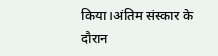किया।अंतिम संस्कार के दौरान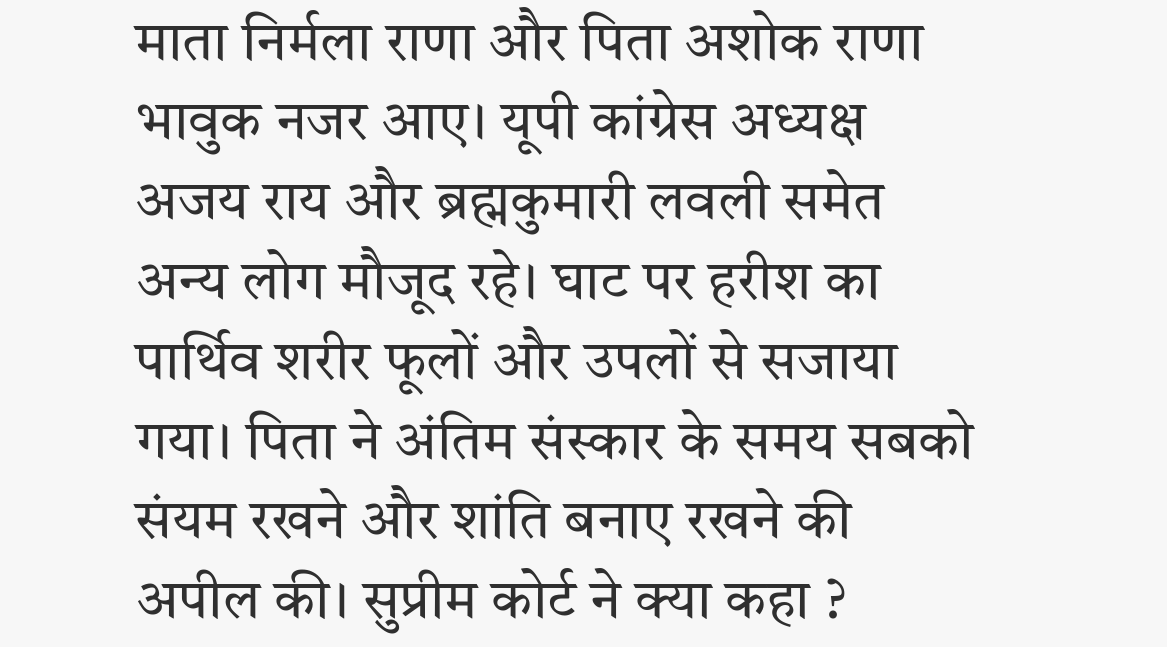माता निर्मला राणा और पिता अशोक राणा भावुक नजर आए। यूपी कांग्रेस अध्यक्ष अजय राय और ब्रह्मकुमारी लवली समेत अन्य लोग मौजूद रहे। घाट पर हरीश का पार्थिव शरीर फूलों और उपलों से सजाया गया। पिता ने अंतिम संस्कार के समय सबको संयम रखने और शांति बनाए रखने की अपील की। सुप्रीम कोर्ट ने क्या कहा ?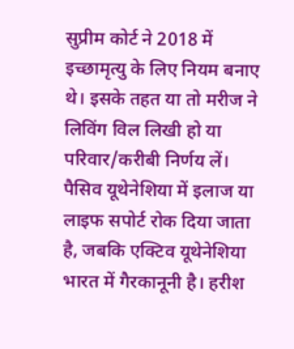सुप्रीम कोर्ट ने 2018 में इच्छामृत्यु के लिए नियम बनाए थे। इसके तहत या तो मरीज ने लिविंग विल लिखी हो या परिवार/करीबी निर्णय लें। पैसिव यूथेनेशिया में इलाज या लाइफ सपोर्ट रोक दिया जाता है, जबकि एक्टिव यूथेनेशिया भारत में गैरकानूनी है। हरीश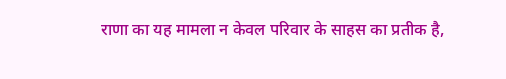राणा का यह मामला न केवल परिवार के साहस का प्रतीक है,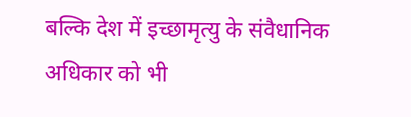बल्कि देश में इच्छामृत्यु के संवैधानिक अधिकार को भी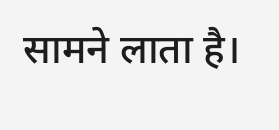सामने लाता है।